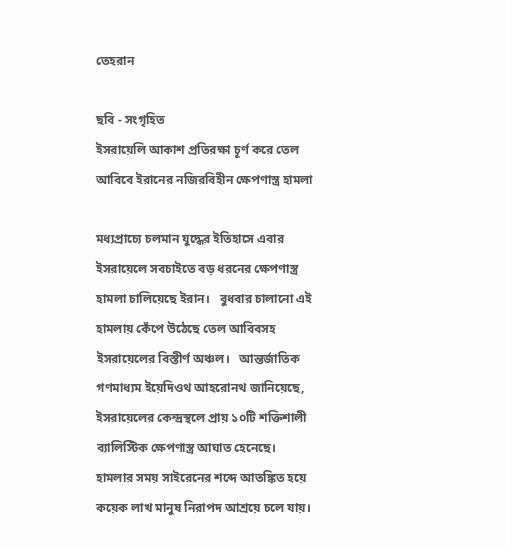তেহরান

ছবি - সংগৃহিত
ইসরায়েলি আকাশ প্রতিরক্ষা চূর্ণ করে তেল আবিবে ইরানের নজিরবিহীন ক্ষেপণাস্ত্র হামলা

মধ্যপ্রাচ্যে চলমান যুদ্ধের ইতিহাসে এবার ইসরায়েলে সবচাইতে বড় ধরনের ক্ষেপণাস্ত্র হামলা চালিয়েছে ইরান।   বুধবার চালানো এই হামলায় কেঁপে উঠেছে তেল আবিবসহ ইসরায়েলের বিস্তীর্ণ অঞ্চল।   আন্তর্জাতিক গণমাধ্যম ইয়েদিওথ আহরোনথ জানিয়েছে, ইসরায়েলের কেন্দ্রস্থলে প্রায় ১০টি শক্তিশালী ব্যালিস্টিক ক্ষেপণাস্ত্র আঘাত হেনেছে।   হামলার সময় সাইরেনের শব্দে আতঙ্কিত হয়ে কয়েক লাখ মানুষ নিরাপদ আশ্রয়ে চলে যায়।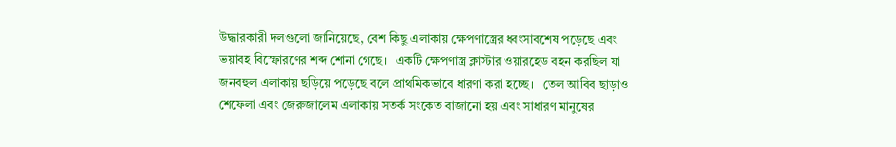উদ্ধারকারী দলগুলো জানিয়েছে, বেশ কিছু এলাকায় ক্ষেপণাস্ত্রের ধ্বংসাবশেষ পড়েছে এবং ভয়াবহ বিস্ফোরণের শব্দ শোনা গেছে।   একটি ক্ষেপণাস্ত্র ক্লাস্টার ওয়ারহেড বহন করছিল যা জনবহুল এলাকায় ছড়িয়ে পড়েছে বলে প্রাথমিকভাবে ধারণা করা হচ্ছে।   তেল আবিব ছাড়াও শেফেলা এবং জেরুজালেম এলাকায় সতর্ক সংকেত বাজানো হয় এবং সাধারণ মানুষের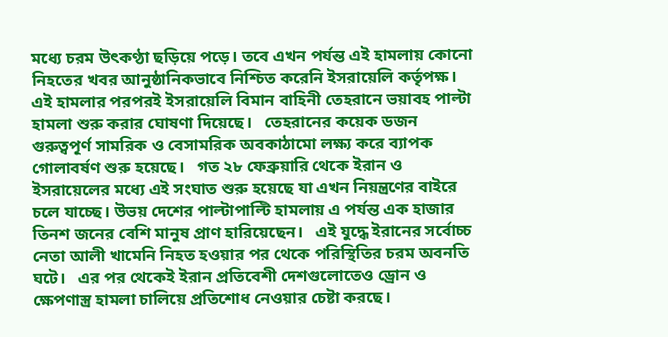মধ্যে চরম উৎকণ্ঠা ছড়িয়ে পড়ে। তবে এখন পর্যন্ত এই হামলায় কোনো নিহতের খবর আনুষ্ঠানিকভাবে নিশ্চিত করেনি ইসরায়েলি কর্তৃপক্ষ। এই হামলার পরপরই ইসরায়েলি বিমান বাহিনী তেহরানে ভয়াবহ পাল্টা হামলা শুরু করার ঘোষণা দিয়েছে।   তেহরানের কয়েক ডজন গুরুত্বপূর্ণ সামরিক ও বেসামরিক অবকাঠামো লক্ষ্য করে ব্যাপক গোলাবর্ষণ শুরু হয়েছে।   গত ২৮ ফেব্রুয়ারি থেকে ইরান ও ইসরায়েলের মধ্যে এই সংঘাত শুরু হয়েছে যা এখন নিয়ন্ত্রণের বাইরে চলে যাচ্ছে। উভয় দেশের পাল্টাপাল্টি হামলায় এ পর্যন্ত এক হাজার তিনশ জনের বেশি মানুষ প্রাণ হারিয়েছেন।   এই যুদ্ধে ইরানের সর্বোচ্চ নেতা আলী খামেনি নিহত হওয়ার পর থেকে পরিস্থিতির চরম অবনতি ঘটে।   এর পর থেকেই ইরান প্রতিবেশী দেশগুলোতেও ড্রোন ও ক্ষেপণাস্ত্র হামলা চালিয়ে প্রতিশোধ নেওয়ার চেষ্টা করছে।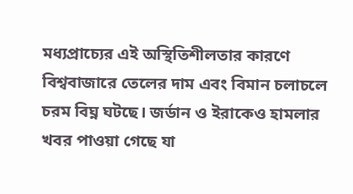মধ্যপ্রাচ্যের এই অস্থিতিশীলতার কারণে বিশ্ববাজারে তেলের দাম এবং বিমান চলাচলে চরম বিঘ্ন ঘটছে। জর্ডান ও ইরাকেও হামলার খবর পাওয়া গেছে যা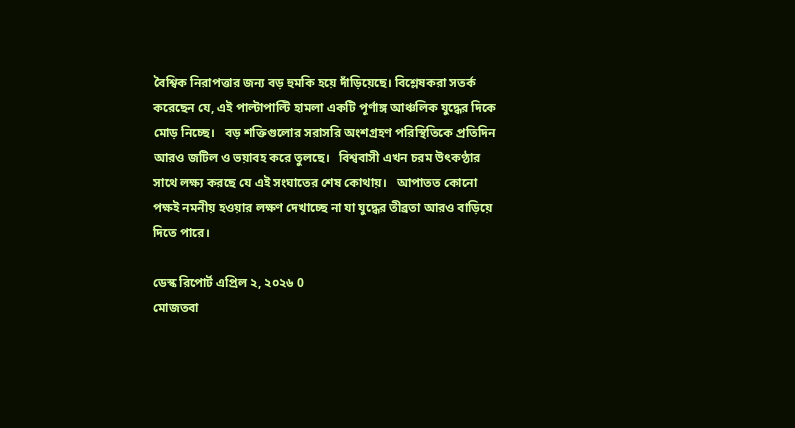বৈশ্বিক নিরাপত্তার জন্য বড় হুমকি হয়ে দাঁড়িয়েছে। বিশ্লেষকরা সতর্ক করেছেন যে, এই পাল্টাপাল্টি হামলা একটি পূর্ণাঙ্গ আঞ্চলিক যুদ্ধের দিকে মোড় নিচ্ছে।   বড় শক্তিগুলোর সরাসরি অংশগ্রহণ পরিস্থিতিকে প্রতিদিন আরও জটিল ও ভয়াবহ করে তুলছে।   বিশ্ববাসী এখন চরম উৎকণ্ঠার সাথে লক্ষ্য করছে যে এই সংঘাতের শেষ কোথায়।   আপাতত কোনো পক্ষই নমনীয় হওয়ার লক্ষণ দেখাচ্ছে না যা যুদ্ধের তীব্রতা আরও বাড়িয়ে দিতে পারে।

ডেস্ক রিপোর্ট এপ্রিল ২, ২০২৬ 0
মোজতবা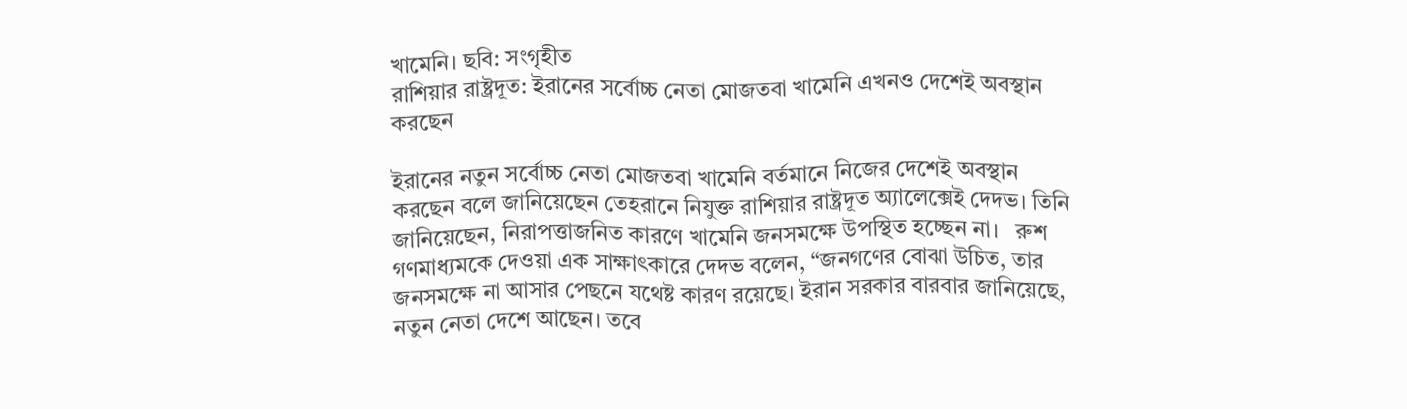খামেনি। ছবি: সংগৃহীত
রাশিয়ার রাষ্ট্রদূত: ইরানের সর্বোচ্চ নেতা মোজতবা খামেনি এখনও দেশেই অবস্থান করছেন

ইরানের নতুন সর্বোচ্চ নেতা মোজতবা খামেনি বর্তমানে নিজের দেশেই অবস্থান করছেন বলে জানিয়েছেন তেহরানে নিযুক্ত রাশিয়ার রাষ্ট্রদূত অ্যালেক্সেই দেদভ। তিনি জানিয়েছেন, নিরাপত্তাজনিত কারণে খামেনি জনসমক্ষে উপস্থিত হচ্ছেন না।   রুশ গণমাধ্যমকে দেওয়া এক সাক্ষাৎকারে দেদভ বলেন, “জনগণের বোঝা উচিত, তার জনসমক্ষে না আসার পেছনে যথেষ্ট কারণ রয়েছে। ইরান সরকার বারবার জানিয়েছে, নতুন নেতা দেশে আছেন। তবে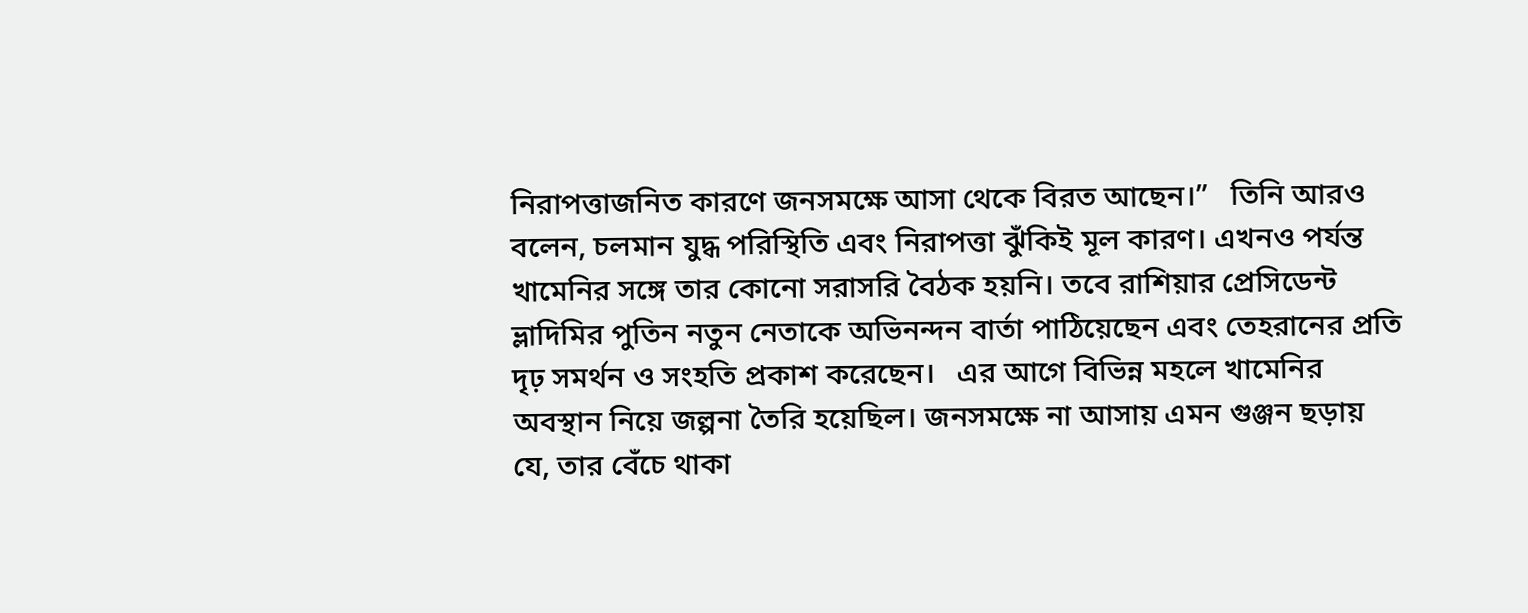নিরাপত্তাজনিত কারণে জনসমক্ষে আসা থেকে বিরত আছেন।”   তিনি আরও বলেন, চলমান যুদ্ধ পরিস্থিতি এবং নিরাপত্তা ঝুঁকিই মূল কারণ। এখনও পর্যন্ত খামেনির সঙ্গে তার কোনো সরাসরি বৈঠক হয়নি। তবে রাশিয়ার প্রেসিডেন্ট ভ্লাদিমির পুতিন নতুন নেতাকে অভিনন্দন বার্তা পাঠিয়েছেন এবং তেহরানের প্রতি দৃঢ় সমর্থন ও সংহতি প্রকাশ করেছেন।   এর আগে বিভিন্ন মহলে খামেনির অবস্থান নিয়ে জল্পনা তৈরি হয়েছিল। জনসমক্ষে না আসায় এমন গুঞ্জন ছড়ায় যে, তার বেঁচে থাকা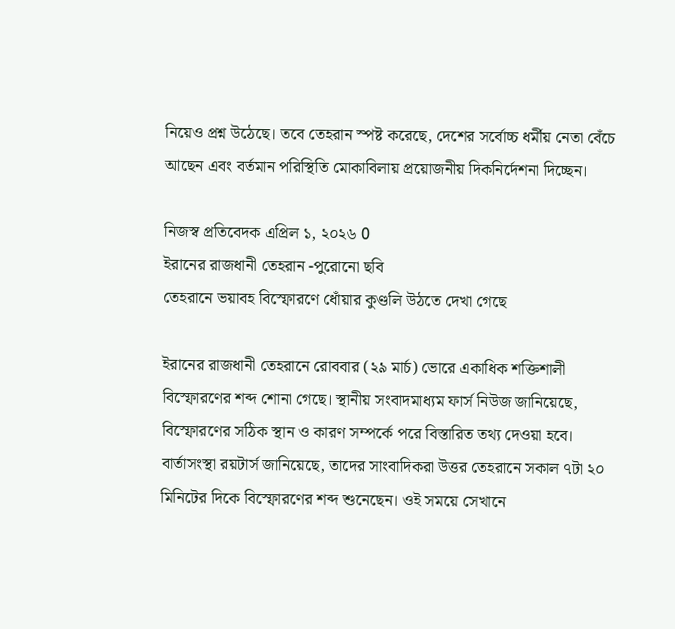নিয়েও প্রশ্ন উঠেছে। তবে তেহরান স্পষ্ট করেছে, দেশের সর্বোচ্চ ধর্মীয় নেতা বেঁচে আছেন এবং বর্তমান পরিস্থিতি মোকাবিলায় প্রয়োজনীয় দিকনির্দেশনা দিচ্ছেন।

নিজস্ব প্রতিবেদক এপ্রিল ১, ২০২৬ 0
ইরানের রাজধানী তেহরান -পুরোনো ছবি
তেহরানে ভয়াবহ বিস্ফোরণে ধোঁয়ার কুণ্ডলি উঠতে দেখা গেছে

ইরানের রাজধানী তেহরানে রোববার (২৯ মার্চ) ভোরে একাধিক শক্তিশালী বিস্ফোরণের শব্দ শোনা গেছে। স্থানীয় সংবাদমাধ্যম ফার্স নিউজ জানিয়েছে, বিস্ফোরণের সঠিক স্থান ও কারণ সম্পর্কে পরে বিস্তারিত তথ্য দেওয়া হবে।   বার্তাসংস্থা রয়টার্স জানিয়েছে, তাদের সাংবাদিকরা উত্তর তেহরানে সকাল ৭টা ২০ মিনিটের দিকে বিস্ফোরণের শব্দ শুনেছেন। ওই সময়ে সেখানে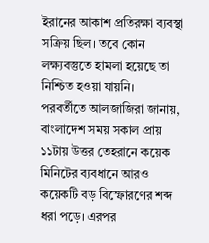ইরানের আকাশ প্রতিরক্ষা ব্যবস্থা সক্রিয় ছিল। তবে কোন লক্ষ্যবস্তুতে হামলা হয়েছে তা নিশ্চিত হওয়া যায়নি।   পরবর্তীতে আলজাজিরা জানায়, বাংলাদেশ সময় সকাল প্রায় ১১টায় উত্তর তেহরানে কয়েক মিনিটের ব্যবধানে আরও কয়েকটি বড় বিস্ফোরণের শব্দ ধরা পড়ে। এরপর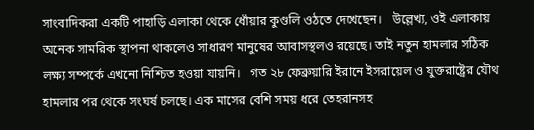সাংবাদিকরা একটি পাহাড়ি এলাকা থেকে ধোঁয়ার কুণ্ডলি ওঠতে দেখেছেন।   উল্লেখ্য, ওই এলাকায় অনেক সামরিক স্থাপনা থাকলেও সাধারণ মানুষের আবাসস্থলও রয়েছে। তাই নতুন হামলার সঠিক লক্ষ্য সম্পর্কে এখনো নিশ্চিত হওয়া যায়নি।   গত ২৮ ফেব্রুয়ারি ইরানে ইসরায়েল ও যুক্তরাষ্ট্রের যৌথ হামলার পর থেকে সংঘর্ষ চলছে। এক মাসের বেশি সময় ধরে তেহরানসহ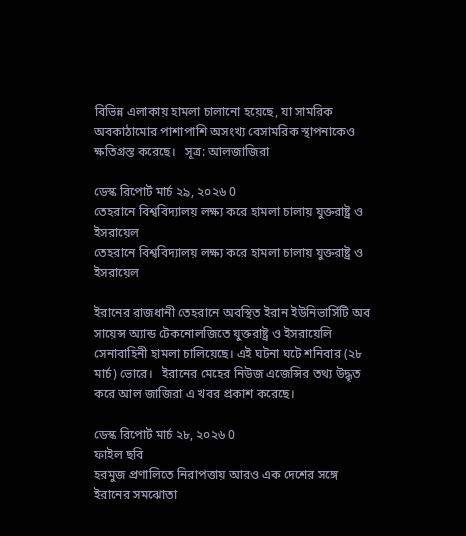বিভিন্ন এলাকায় হামলা চালানো হয়েছে, যা সামরিক অবকাঠামোর পাশাপাশি অসংখ্য বেসামরিক স্থাপনাকেও ক্ষতিগ্রস্ত করেছে।   সূত্র: আলজাজিরা

ডেস্ক রিপোর্ট মার্চ ২৯, ২০২৬ 0
তেহরানে বিশ্ববিদ্যালয় লক্ষ্য করে হামলা চালায় যুক্তরাষ্ট্র ও ইসরায়েল
তেহরানে বিশ্ববিদ্যালয় লক্ষ্য করে হামলা চালায় যুক্তরাষ্ট্র ও ইসরায়েল

ইরানের রাজধানী তেহরানে অবস্থিত ইরান ইউনিভার্সিটি অব সায়েন্স অ্যান্ড টেকনোলজিতে যুক্তরাষ্ট্র ও ইসরায়েলি সেনাবাহিনী হামলা চালিয়েছে। এই ঘটনা ঘটে শনিবার (২৮ মার্চ) ভোরে।   ইরানের মেহের নিউজ এজেন্সির তথ্য উদ্ধৃত করে আল জাজিরা এ খবর প্রকাশ করেছে।

ডেস্ক রিপোর্ট মার্চ ২৮, ২০২৬ 0
ফাইল ছবি
হরমুজ প্রণালিতে নিরাপত্তায় আরও এক দেশের সঙ্গে ইরানের সমঝোতা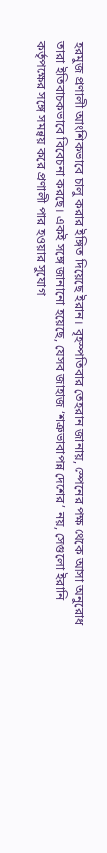হরমুজ প্রণালী আংশিকভাবে চালু করার ইঙ্গিত দিয়েছে ইরান। বৃহস্পতিবার তেহরান জানায়, স্পেনের পক্ষ থেকে আসা অনুরোধ তারা ইতিবাচকভাবে বিবেচনা করছে। একই সঙ্গে জানানো হয়েছে, যেসব জাহাজ ‘শত্রুভাবাপন্ন দেশের’ নয়, সেগুলো ইরানি কর্তৃপক্ষের সঙ্গে সমন্বয় করে প্রণালী পার হওয়ার সুযোগ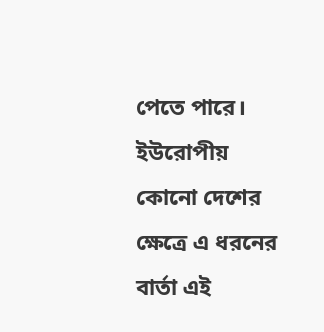পেতে পারে। ইউরোপীয় কোনো দেশের ক্ষেত্রে এ ধরনের বার্তা এই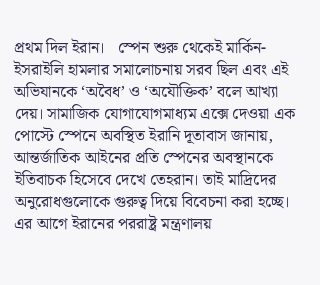প্রথম দিল ইরান।   স্পেন শুরু থেকেই মার্কিন-ইসরাইলি হামলার সমালোচনায় সরব ছিল এবং এই অভিযানকে ‘অবৈধ’ ও ‘অযৌক্তিক’ বলে আখ্যা দেয়। সামাজিক যোগাযোগমাধ্যম এক্সে দেওয়া এক পোস্টে স্পেনে অবস্থিত ইরানি দূতাবাস জানায়, আন্তর্জাতিক আইনের প্রতি স্পেনের অবস্থানকে ইতিবাচক হিসেবে দেখে তেহরান। তাই মাদ্রিদের অনুরোধগুলোকে গুরুত্ব দিয়ে বিবেচনা করা হচ্ছে।   এর আগে ইরানের পররাষ্ট্র মন্ত্রণালয়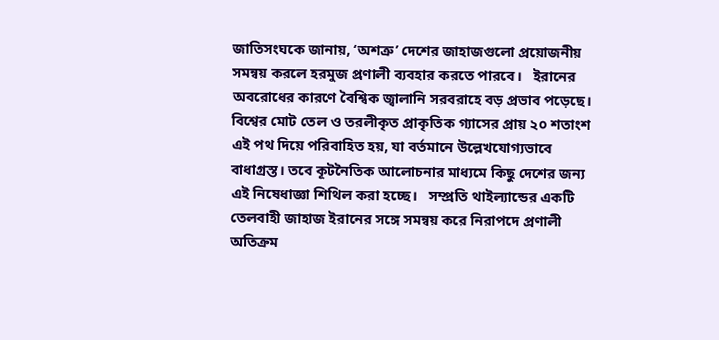জাতিসংঘকে জানায়, ‘অশত্রু’ দেশের জাহাজগুলো প্রয়োজনীয় সমন্বয় করলে হরমুজ প্রণালী ব্যবহার করতে পারবে।   ইরানের অবরোধের কারণে বৈশ্বিক জ্বালানি সরবরাহে বড় প্রভাব পড়েছে। বিশ্বের মোট তেল ও তরলীকৃত প্রাকৃতিক গ্যাসের প্রায় ২০ শতাংশ এই পথ দিয়ে পরিবাহিত হয়, যা বর্তমানে উল্লেখযোগ্যভাবে বাধাগ্রস্ত। তবে কূটনৈতিক আলোচনার মাধ্যমে কিছু দেশের জন্য এই নিষেধাজ্ঞা শিথিল করা হচ্ছে।   সম্প্রতি থাইল্যান্ডের একটি তেলবাহী জাহাজ ইরানের সঙ্গে সমন্বয় করে নিরাপদে প্রণালী অতিক্রম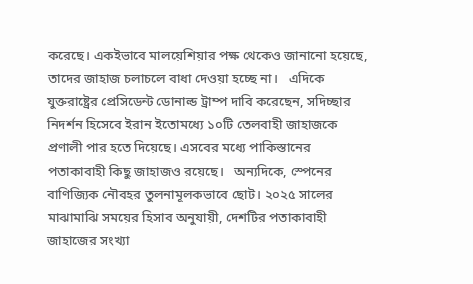করেছে। একইভাবে মালয়েশিয়ার পক্ষ থেকেও জানানো হয়েছে, তাদের জাহাজ চলাচলে বাধা দেওয়া হচ্ছে না।   এদিকে যুক্তরাষ্ট্রের প্রেসিডেন্ট ডোনাল্ড ট্রাম্প দাবি করেছেন, সদিচ্ছার নিদর্শন হিসেবে ইরান ইতোমধ্যে ১০টি তেলবাহী জাহাজকে প্রণালী পার হতে দিয়েছে। এসবের মধ্যে পাকিস্তানের পতাকাবাহী কিছু জাহাজও রয়েছে।   অন্যদিকে, স্পেনের বাণিজ্যিক নৌবহর তুলনামূলকভাবে ছোট। ২০২৫ সালের মাঝামাঝি সময়ের হিসাব অনুযায়ী, দেশটির পতাকাবাহী জাহাজের সংখ্যা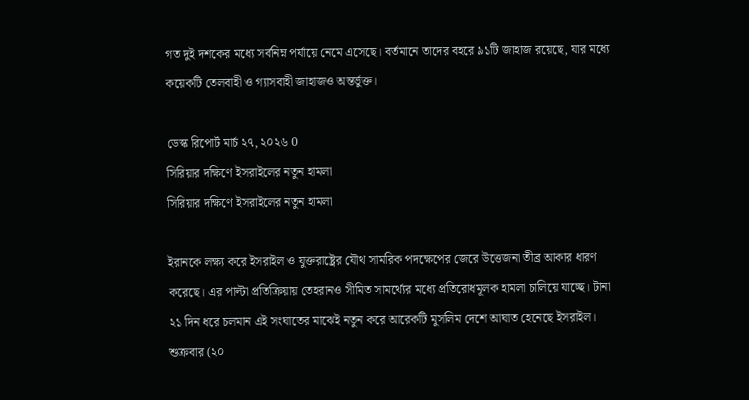গত দুই দশকের মধ্যে সর্বনিম্ন পর্যায়ে নেমে এসেছে। বর্তমানে তাদের বহরে ৯১টি জাহাজ রয়েছে, যার মধ্যে কয়েকটি তেলবাহী ও গ্যাসবাহী জাহাজও অন্তর্ভুক্ত।

ডেস্ক রিপোর্ট মার্চ ২৭, ২০২৬ 0
সিরিয়ার দক্ষিণে ইসরাইলের নতুন হামলা
সিরিয়ার দক্ষিণে ইসরাইলের নতুন হামলা

ইরানকে লক্ষ্য করে ইসরাইল ও যুক্তরাষ্ট্রের যৌথ সামরিক পদক্ষেপের জেরে উত্তেজনা তীব্র আকার ধারণ করেছে। এর পাল্টা প্রতিক্রিয়ায় তেহরানও সীমিত সামর্থ্যের মধ্যে প্রতিরোধমূলক হামলা চালিয়ে যাচ্ছে। টানা ২১ দিন ধরে চলমান এই সংঘাতের মাঝেই নতুন করে আরেকটি মুসলিম দেশে আঘাত হেনেছে ইসরাইল।   শুক্রবার (২০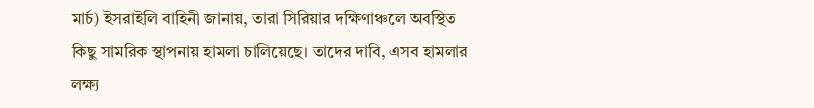মার্চ) ইসরাইলি বাহিনী জানায়, তারা সিরিয়ার দক্ষিণাঞ্চলে অবস্থিত কিছু সামরিক স্থাপনায় হামলা চালিয়েছে। তাদের দাবি, এসব হামলার লক্ষ্য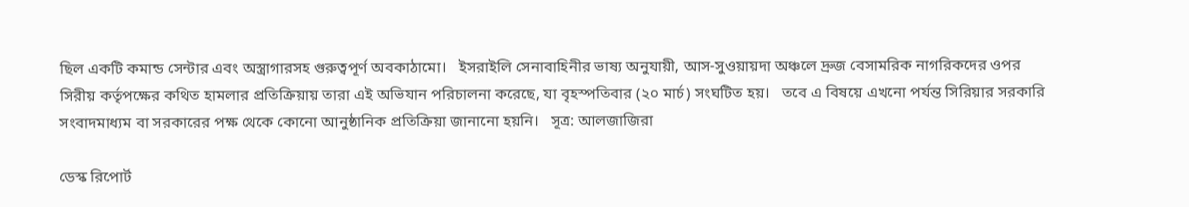ছিল একটি কমান্ড সেন্টার এবং অস্ত্রাগারসহ গুরুত্বপূর্ণ অবকাঠামো।   ইসরাইলি সেনাবাহিনীর ভাষ্য অনুযায়ী, আস-সুওয়ায়দা অঞ্চলে দ্রুজ বেসামরিক নাগরিকদের ওপর সিরীয় কর্তৃপক্ষের কথিত হামলার প্রতিক্রিয়ায় তারা এই অভিযান পরিচালনা করেছে, যা বৃহস্পতিবার (২০ মার্চ) সংঘটিত হয়।   তবে এ বিষয়ে এখনো পর্যন্ত সিরিয়ার সরকারি সংবাদমাধ্যম বা সরকারের পক্ষ থেকে কোনো আনুষ্ঠানিক প্রতিক্রিয়া জানানো হয়নি।   সূত্র: আলজাজিরা

ডেস্ক রিপোর্ট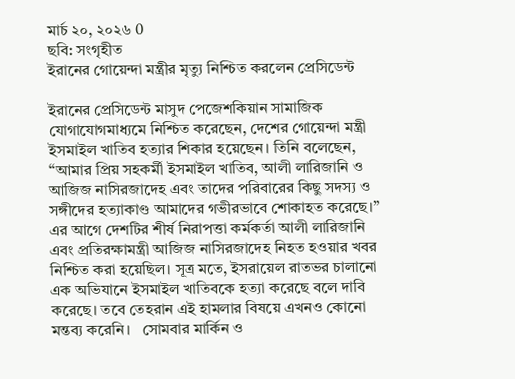মার্চ ২০, ২০২৬ 0
ছবি: সংগৃহীত
ইরানের গোয়েন্দা মন্ত্রীর মৃত্যু নিশ্চিত করলেন প্রেসিডেন্ট

ইরানের প্রেসিডেন্ট মাসুদ পেজেশকিয়ান সামাজিক যোগাযোগমাধ্যমে নিশ্চিত করেছেন, দেশের গোয়েন্দা মন্ত্রী ইসমাইল খাতিব হত্যার শিকার হয়েছেন। তিনি বলেছেন, “আমার প্রিয় সহকর্মী ইসমাইল খাতিব, আলী লারিজানি ও আজিজ নাসিরজাদেহ এবং তাদের পরিবারের কিছু সদস্য ও সঙ্গীদের হত্যাকাণ্ড আমাদের গভীরভাবে শোকাহত করেছে।”   এর আগে দেশটির শীর্ষ নিরাপত্তা কর্মকর্তা আলী লারিজানি এবং প্রতিরক্ষামন্ত্রী আজিজ নাসিরজাদেহ নিহত হওয়ার খবর নিশ্চিত করা হয়েছিল। সূত্র মতে, ইসরায়েল রাতভর চালানো এক অভিযানে ইসমাইল খাতিবকে হত্যা করেছে বলে দাবি করেছে। তবে তেহরান এই হামলার বিষয়ে এখনও কোনো মন্তব্য করেনি।   সোমবার মার্কিন ও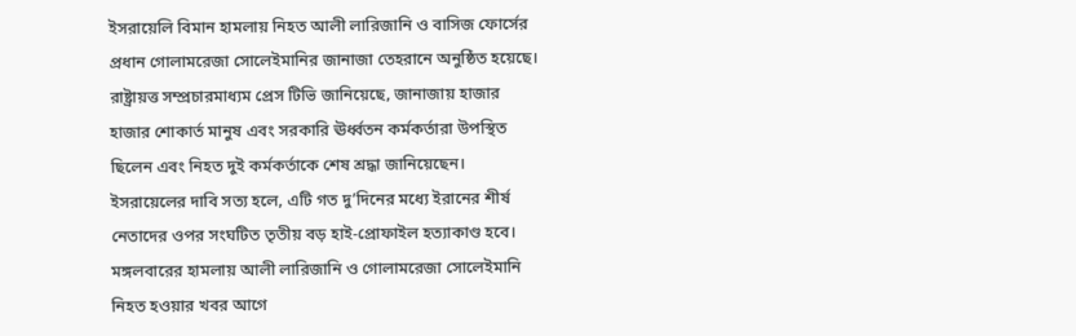ইসরায়েলি বিমান হামলায় নিহত আলী লারিজানি ও বাসিজ ফোর্সের প্রধান গোলামরেজা সোলেইমানির জানাজা তেহরানে অনুষ্ঠিত হয়েছে। রাষ্ট্রায়ত্ত সম্প্রচারমাধ্যম প্রেস টিভি জানিয়েছে, জানাজায় হাজার হাজার শোকার্ত মানুষ এবং সরকারি ঊর্ধ্বতন কর্মকর্তারা উপস্থিত ছিলেন এবং নিহত দুই কর্মকর্তাকে শেষ শ্রদ্ধা জানিয়েছেন।   ইসরায়েলের দাবি সত্য হলে, এটি গত দু’দিনের মধ্যে ইরানের শীর্ষ নেতাদের ওপর সংঘটিত তৃতীয় বড় হাই-প্রোফাইল হত্যাকাণ্ড হবে। মঙ্গলবারের হামলায় আলী লারিজানি ও গোলামরেজা সোলেইমানি নিহত হওয়ার খবর আগে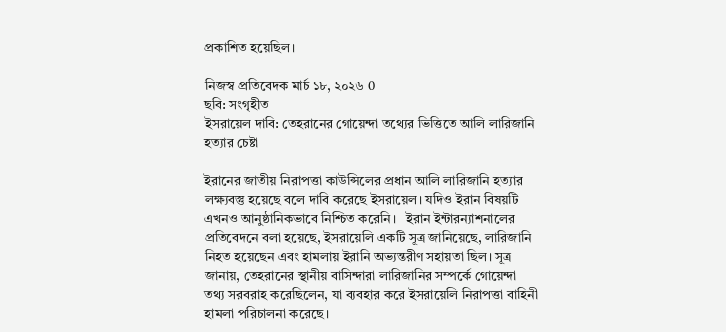প্রকাশিত হয়েছিল।

নিজস্ব প্রতিবেদক মার্চ ১৮, ২০২৬ 0
ছবি: সংগৃহীত
ইসরায়েল দাবি: তেহরানের গোয়েন্দা তথ্যের ভিত্তিতে আলি লারিজানি হত্যার চেষ্টা

ইরানের জাতীয় নিরাপত্তা কাউন্সিলের প্রধান আলি লারিজানি হত্যার লক্ষ্যবস্তু হয়েছে বলে দাবি করেছে ইসরায়েল। যদিও ইরান বিষয়টি এখনও আনুষ্ঠানিকভাবে নিশ্চিত করেনি।   ইরান ইন্টারন্যাশনালের প্রতিবেদনে বলা হয়েছে, ইসরায়েলি একটি সূত্র জানিয়েছে, লারিজানি নিহত হয়েছেন এবং হামলায় ইরানি অভ্যন্তরীণ সহায়তা ছিল। সূত্র জানায়, তেহরানের স্থানীয় বাসিন্দারা লারিজানির সম্পর্কে গোয়েন্দা তথ্য সরবরাহ করেছিলেন, যা ব্যবহার করে ইসরায়েলি নিরাপত্তা বাহিনী হামলা পরিচালনা করেছে।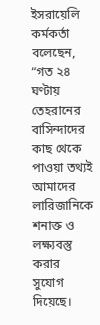ইসরায়েলি কর্মকর্তা বলেছেন, “গত ২৪ ঘণ্টায় তেহরানের বাসিন্দাদের কাছ থেকে পাওয়া তথ্যই আমাদের লারিজানিকে শনাক্ত ও লক্ষ্যবস্তু করার সুযোগ দিয়েছে।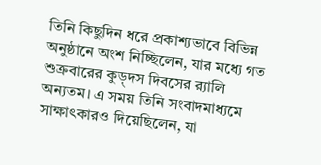তিনি কিছুদিন ধরে প্রকাশ্যভাবে বিভিন্ন অনুষ্ঠানে অংশ নিচ্ছিলেন, যার মধ্যে গত শুক্রবারের কুড়্দস দিবসের র‌্যালি অন্যতম। এ সময় তিনি সংবাদমাধ্যমে সাক্ষাৎকারও দিয়েছিলেন, যা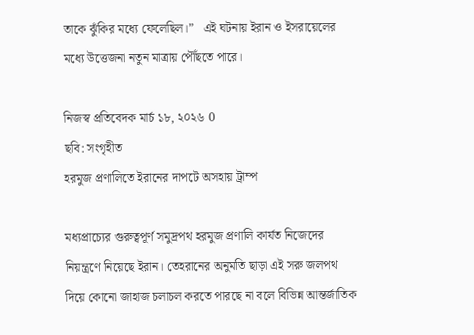তাকে ঝুঁকির মধ্যে ফেলেছিল।”   এই ঘটনায় ইরান ও ইসরায়েলের মধ্যে উত্তেজনা নতুন মাত্রায় পৌঁছতে পারে।

নিজস্ব প্রতিবেদক মার্চ ১৮, ২০২৬ 0
ছবি: সংগৃহীত
হরমুজ প্রণালিতে ইরানের দাপটে অসহায় ট্রাম্প

মধ্যপ্রাচ্যের গুরুত্বপূর্ণ সমুদ্রপথ হরমুজ প্রণালি কার্যত নিজেদের নিয়ন্ত্রণে নিয়েছে ইরান। তেহরানের অনুমতি ছাড়া এই সরু জলপথ দিয়ে কোনো জাহাজ চলাচল করতে পারছে না বলে বিভিন্ন আন্তর্জাতিক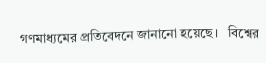গণমাধ্যমের প্রতিবেদনে জানানো হয়েছে।   বিশ্বের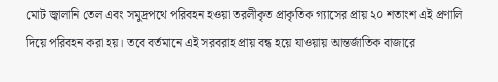মোট জ্বালানি তেল এবং সমুদ্রপথে পরিবহন হওয়া তরলীকৃত প্রাকৃতিক গ্যাসের প্রায় ২০ শতাংশ এই প্রণালি দিয়ে পরিবহন করা হয়। তবে বর্তমানে এই সরবরাহ প্রায় বন্ধ হয়ে যাওয়ায় আন্তর্জাতিক বাজারে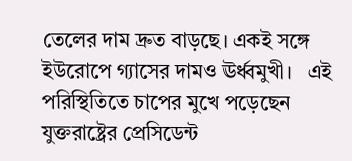তেলের দাম দ্রুত বাড়ছে। একই সঙ্গে ইউরোপে গ্যাসের দামও ঊর্ধ্বমুখী।   এই পরিস্থিতিতে চাপের মুখে পড়েছেন যুক্তরাষ্ট্রের প্রেসিডেন্ট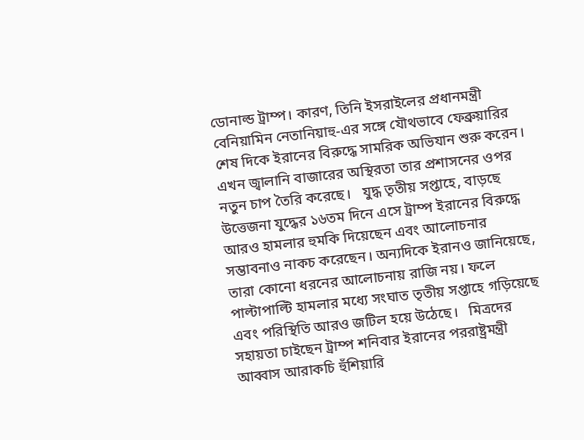ডোনাল্ড ট্রাম্প। কারণ, তিনি ইসরাইলের প্রধানমন্ত্রী বেনিয়ামিন নেতানিয়াহু-এর সঙ্গে যৌথভাবে ফেব্রুয়ারির শেষ দিকে ইরানের বিরুদ্ধে সামরিক অভিযান শুরু করেন। এখন জ্বালানি বাজারের অস্থিরতা তার প্রশাসনের ওপর নতুন চাপ তৈরি করেছে।   যুদ্ধ তৃতীয় সপ্তাহে, বাড়ছে উত্তেজনা যুদ্ধের ১৬তম দিনে এসে ট্রাম্প ইরানের বিরুদ্ধে আরও হামলার হুমকি দিয়েছেন এবং আলোচনার সম্ভাবনাও নাকচ করেছেন। অন্যদিকে ইরানও জানিয়েছে, তারা কোনো ধরনের আলোচনায় রাজি নয়। ফলে পাল্টাপাল্টি হামলার মধ্যে সংঘাত তৃতীয় সপ্তাহে গড়িয়েছে এবং পরিস্থিতি আরও জটিল হয়ে উঠেছে।   মিত্রদের সহায়তা চাইছেন ট্রাম্প শনিবার ইরানের পররাষ্ট্রমন্ত্রী আব্বাস আরাকচি হুঁশিয়ারি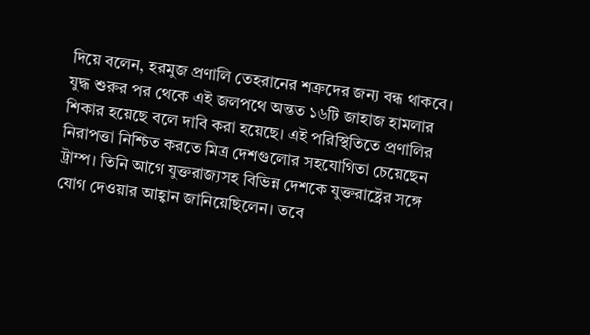দিয়ে বলেন, হরমুজ প্রণালি তেহরানের শত্রুদের জন্য বন্ধ থাকবে। যুদ্ধ শুরুর পর থেকে এই জলপথে অন্তত ১৬টি জাহাজ হামলার শিকার হয়েছে বলে দাবি করা হয়েছে। এই পরিস্থিতিতে প্রণালির নিরাপত্তা নিশ্চিত করতে মিত্র দেশগুলোর সহযোগিতা চেয়েছেন ট্রাম্প। তিনি আগে যুক্তরাজ্যসহ বিভিন্ন দেশকে যুক্তরাষ্ট্রের সঙ্গে যোগ দেওয়ার আহ্বান জানিয়েছিলেন। তবে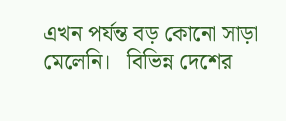এখন পর্যন্ত বড় কোনো সাড়া মেলেনি।   বিভিন্ন দেশের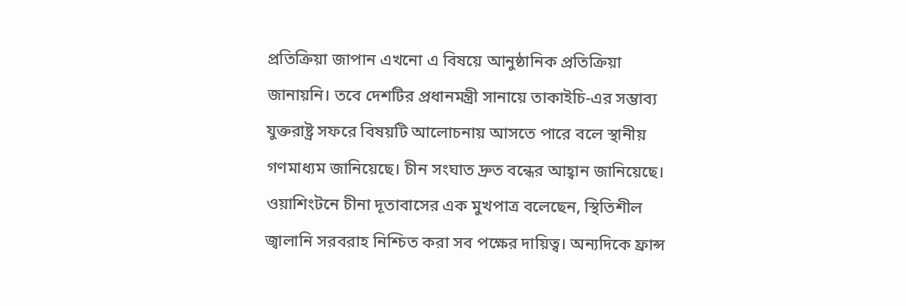প্রতিক্রিয়া জাপান এখনো এ বিষয়ে আনুষ্ঠানিক প্রতিক্রিয়া জানায়নি। তবে দেশটির প্রধানমন্ত্রী সানায়ে তাকাইচি-এর সম্ভাব্য যুক্তরাষ্ট্র সফরে বিষয়টি আলোচনায় আসতে পারে বলে স্থানীয় গণমাধ্যম জানিয়েছে। চীন সংঘাত দ্রুত বন্ধের আহ্বান জানিয়েছে। ওয়াশিংটনে চীনা দূতাবাসের এক মুখপাত্র বলেছেন, স্থিতিশীল জ্বালানি সরবরাহ নিশ্চিত করা সব পক্ষের দায়িত্ব। অন্যদিকে ফ্রান্স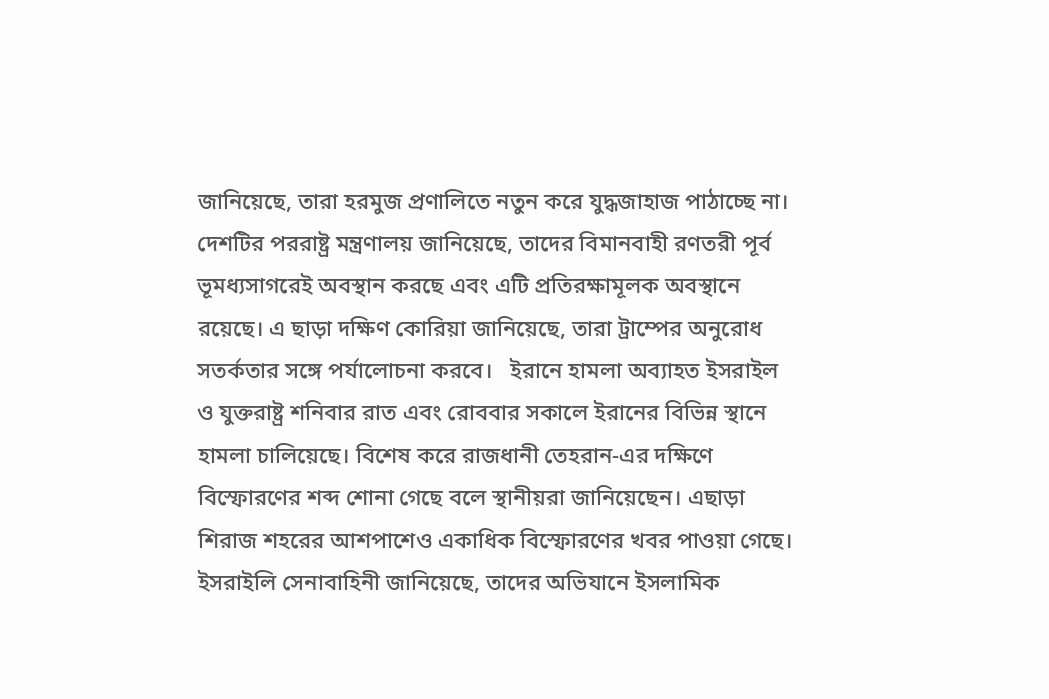জানিয়েছে, তারা হরমুজ প্রণালিতে নতুন করে যুদ্ধজাহাজ পাঠাচ্ছে না। দেশটির পররাষ্ট্র মন্ত্রণালয় জানিয়েছে, তাদের বিমানবাহী রণতরী পূর্ব ভূমধ্যসাগরেই অবস্থান করছে এবং এটি প্রতিরক্ষামূলক অবস্থানে রয়েছে। এ ছাড়া দক্ষিণ কোরিয়া জানিয়েছে, তারা ট্রাম্পের অনুরোধ সতর্কতার সঙ্গে পর্যালোচনা করবে।   ইরানে হামলা অব্যাহত ইসরাইল ও যুক্তরাষ্ট্র শনিবার রাত এবং রোববার সকালে ইরানের বিভিন্ন স্থানে হামলা চালিয়েছে। বিশেষ করে রাজধানী তেহরান-এর দক্ষিণে বিস্ফোরণের শব্দ শোনা গেছে বলে স্থানীয়রা জানিয়েছেন। এছাড়া শিরাজ শহরের আশপাশেও একাধিক বিস্ফোরণের খবর পাওয়া গেছে। ইসরাইলি সেনাবাহিনী জানিয়েছে, তাদের অভিযানে ইসলামিক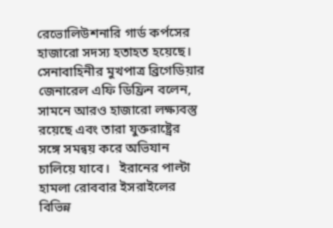রেভোলিউশনারি গার্ড কর্পসের হাজারো সদস্য হতাহত হয়েছে। সেনাবাহিনীর মুখপাত্র ব্রিগেডিয়ার জেনারেল এফি ডিফ্রিন বলেন, সামনে আরও হাজারো লক্ষ্যবস্তু রয়েছে এবং তারা যুক্তরাষ্ট্রের সঙ্গে সমন্বয় করে অভিযান চালিয়ে যাবে।   ইরানের পাল্টা হামলা রোববার ইসরাইলের বিভিন্ন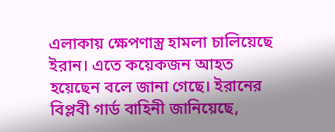এলাকায় ক্ষেপণাস্ত্র হামলা চালিয়েছে ইরান। এতে কয়েকজন আহত হয়েছেন বলে জানা গেছে। ইরানের বিপ্লবী গার্ড বাহিনী জানিয়েছে,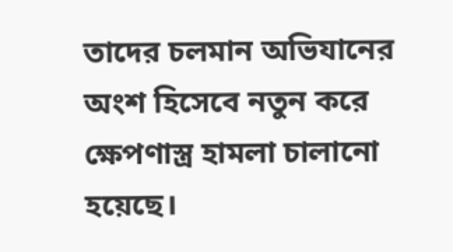তাদের চলমান অভিযানের অংশ হিসেবে নতুন করে ক্ষেপণাস্ত্র হামলা চালানো হয়েছে।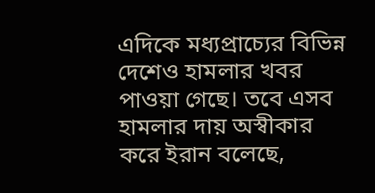এদিকে মধ্যপ্রাচ্যের বিভিন্ন দেশেও হামলার খবর পাওয়া গেছে। তবে এসব হামলার দায় অস্বীকার করে ইরান বলেছে,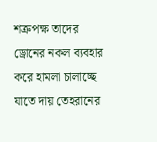শত্রুপক্ষ তাদের ড্রোনের নকল ব্যবহার করে হামলা চালাচ্ছে যাতে দায় তেহরানের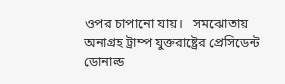ওপর চাপানো যায়।   সমঝোতায় অনাগ্রহ ট্রাম্প যুক্তরাষ্ট্রের প্রেসিডেন্ট ডোনাল্ড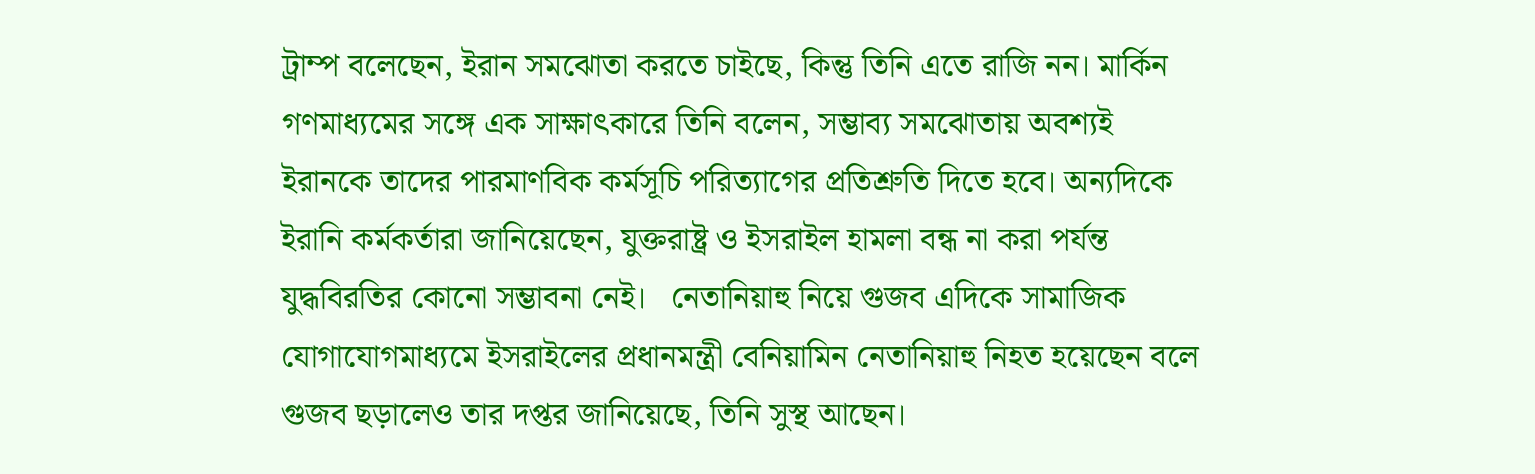ট্রাম্প বলেছেন, ইরান সমঝোতা করতে চাইছে, কিন্তু তিনি এতে রাজি নন। মার্কিন গণমাধ্যমের সঙ্গে এক সাক্ষাৎকারে তিনি বলেন, সম্ভাব্য সমঝোতায় অবশ্যই ইরানকে তাদের পারমাণবিক কর্মসূচি পরিত্যাগের প্রতিশ্রুতি দিতে হবে। অন্যদিকে ইরানি কর্মকর্তারা জানিয়েছেন, যুক্তরাষ্ট্র ও ইসরাইল হামলা বন্ধ না করা পর্যন্ত যুদ্ধবিরতির কোনো সম্ভাবনা নেই।   নেতানিয়াহু নিয়ে গুজব এদিকে সামাজিক যোগাযোগমাধ্যমে ইসরাইলের প্রধানমন্ত্রী বেনিয়ামিন নেতানিয়াহু নিহত হয়েছেন বলে গুজব ছড়ালেও তার দপ্তর জানিয়েছে, তিনি সুস্থ আছেন।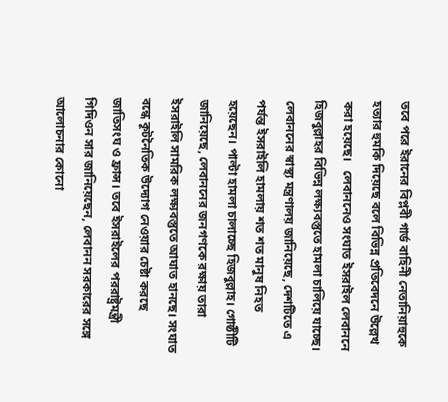তবে পরে ইরানের বিপ্লবী গার্ড বাহিনী নেতানিয়াহুকে হত্যার হুমকি দিয়েছে বলে বিভিন্ন প্রতিবেদনে উল্লেখ করা হয়েছে।   লেবাননেও সংঘাত ইসরাইল লেবাননে হিজবুল্লাহর বিভিন্ন লক্ষ্যবস্তুতে হামলা চালিয়ে যাচ্ছে। লেবাননের স্বাস্থ্য মন্ত্রণালয় জানিয়েছে, দেশটিতে এ পর্যন্ত ইসরাইলি হামলায় শত শত মানুষ নিহত হয়েছেন। পাল্টা হামলা চালাচ্ছে হিজবুল্লাহ। গোষ্ঠীটি জানিয়েছে, লেবাননের জনগণকে রক্ষায় তারা ইসরাইলি সামরিক লক্ষ্যবস্তুতে আঘাত হানছে। সংঘাত বন্ধে কূটনৈতিক উদ্যোগ নেওয়ার চেষ্টা করছে জাতিসংঘ ও ফ্রান্স। তবে ইসরাইলের পররাষ্ট্রমন্ত্রী গিদিওন সার জানিয়েছেন, লেবানন সরকারের সঙ্গে আলোচনার কোনো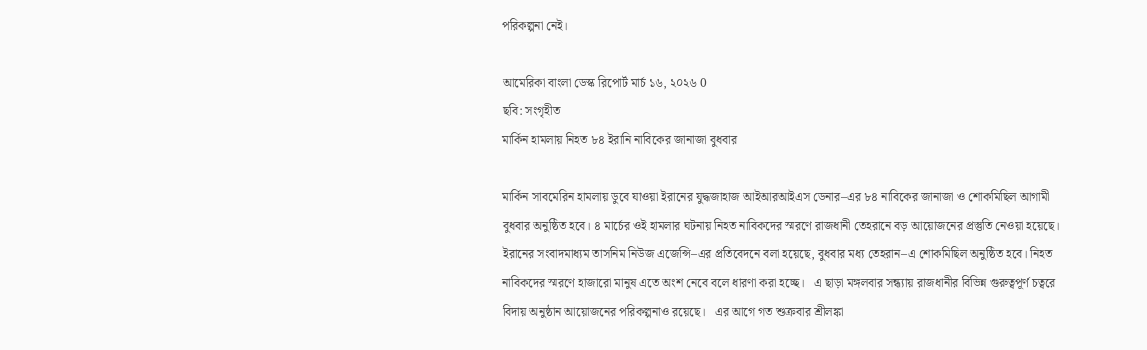পরিকল্পনা নেই।

আমেরিকা বাংলা ডেস্ক রিপোর্ট মার্চ ১৬, ২০২৬ 0
ছবি: সংগৃহীত
মার্কিন হামলায় নিহত ৮৪ ইরানি নাবিকের জানাজা বুধবার

মার্কিন সাবমেরিন হামলায় ডুবে যাওয়া ইরানের যুদ্ধজাহাজ আইআরআইএস ডেনার–এর ৮৪ নাবিকের জানাজা ও শোকমিছিল আগামী বুধবার অনুষ্ঠিত হবে। ৪ মার্চের ওই হামলার ঘটনায় নিহত নাবিকদের স্মরণে রাজধানী তেহরানে বড় আয়োজনের প্রস্তুতি নেওয়া হয়েছে।   ইরানের সংবাদমাধ্যম তাসনিম নিউজ এজেন্সি–এর প্রতিবেদনে বলা হয়েছে, বুধবার মধ্য তেহরান–এ শোকমিছিল অনুষ্ঠিত হবে। নিহত নাবিকদের স্মরণে হাজারো মানুষ এতে অংশ নেবে বলে ধারণা করা হচ্ছে।   এ ছাড়া মঙ্গলবার সন্ধ্যায় রাজধানীর বিভিন্ন গুরুত্বপূর্ণ চত্বরে বিদায় অনুষ্ঠান আয়োজনের পরিকল্পনাও রয়েছে।   এর আগে গত শুক্রবার শ্রীলঙ্কা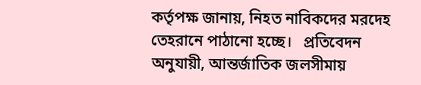কর্তৃপক্ষ জানায়, নিহত নাবিকদের মরদেহ তেহরানে পাঠানো হচ্ছে।   প্রতিবেদন অনুযায়ী, আন্তর্জাতিক জলসীমায়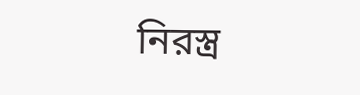নিরস্ত্র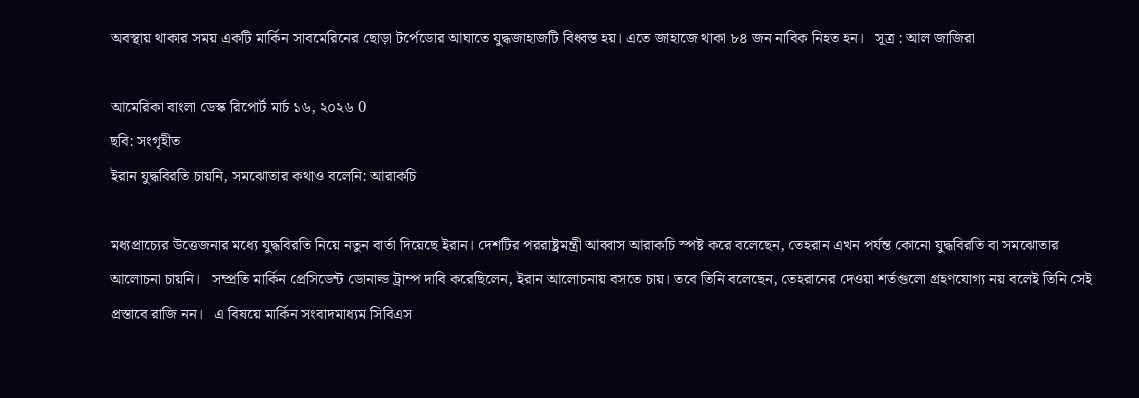অবস্থায় থাকার সময় একটি মার্কিন সাবমেরিনের ছোড়া টর্পেডোর আঘাতে যুদ্ধজাহাজটি বিধ্বস্ত হয়। এতে জাহাজে থাকা ৮৪ জন নাবিক নিহত হন।   সূত্র : আল জাজিরা

আমেরিকা বাংলা ডেস্ক রিপোর্ট মার্চ ১৬, ২০২৬ 0
ছবি: সংগৃহীত
ইরান যুদ্ধবিরতি চায়নি, সমঝোতার কথাও বলেনি: আরাকচি

মধ্যপ্রাচ্যের উত্তেজনার মধ্যে যুদ্ধবিরতি নিয়ে নতুন বার্তা দিয়েছে ইরান। দেশটির পররাষ্ট্রমন্ত্রী আব্বাস আরাকচি স্পষ্ট করে বলেছেন, তেহরান এখন পর্যন্ত কোনো যুদ্ধবিরতি বা সমঝোতার আলোচনা চায়নি।   সম্প্রতি মার্কিন প্রেসিডেন্ট ডোনাল্ড ট্রাম্প দাবি করেছিলেন, ইরান আলোচনায় বসতে চায়। তবে তিনি বলেছেন, তেহরানের দেওয়া শর্তগুলো গ্রহণযোগ্য নয় বলেই তিনি সেই প্রস্তাবে রাজি নন।   এ বিষয়ে মার্কিন সংবাদমাধ্যম সিবিএস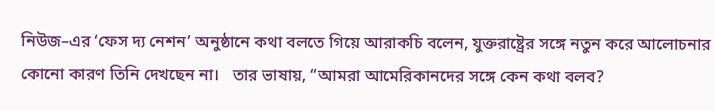নিউজ–এর ‘ফেস দ্য নেশন’ অনুষ্ঠানে কথা বলতে গিয়ে আরাকচি বলেন, যুক্তরাষ্ট্রের সঙ্গে নতুন করে আলোচনার কোনো কারণ তিনি দেখছেন না।   তার ভাষায়, “আমরা আমেরিকানদের সঙ্গে কেন কথা বলব?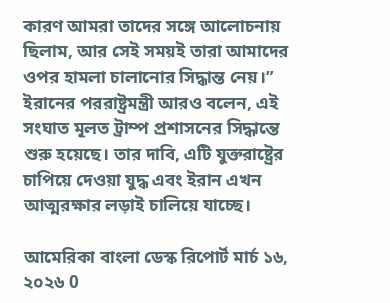কারণ আমরা তাদের সঙ্গে আলোচনায় ছিলাম, আর সেই সময়ই তারা আমাদের ওপর হামলা চালানোর সিদ্ধান্ত নেয়।”   ইরানের পররাষ্ট্রমন্ত্রী আরও বলেন, এই সংঘাত মূলত ট্রাম্প প্রশাসনের সিদ্ধান্তে শুরু হয়েছে। তার দাবি, এটি যুক্তরাষ্ট্রের চাপিয়ে দেওয়া যুদ্ধ এবং ইরান এখন আত্মরক্ষার লড়াই চালিয়ে যাচ্ছে।

আমেরিকা বাংলা ডেস্ক রিপোর্ট মার্চ ১৬, ২০২৬ 0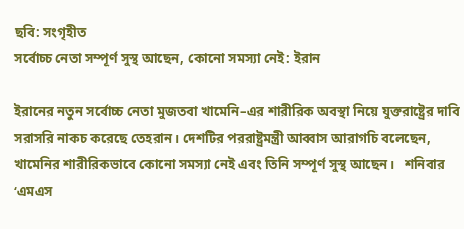ছবি: সংগৃহীত
সর্বোচ্চ নেতা সম্পূর্ণ সুস্থ আছেন, কোনো সমস্যা নেই: ইরান

ইরানের নতুন সর্বোচ্চ নেতা মুজতবা খামেনি–এর শারীরিক অবস্থা নিয়ে যুক্তরাষ্ট্রের দাবি সরাসরি নাকচ করেছে তেহরান। দেশটির পররাষ্ট্রমন্ত্রী আব্বাস আরাগচি বলেছেন, খামেনির শারীরিকভাবে কোনো সমস্যা নেই এবং তিনি সম্পূর্ণ সুস্থ আছেন।   শনিবার ‘এমএস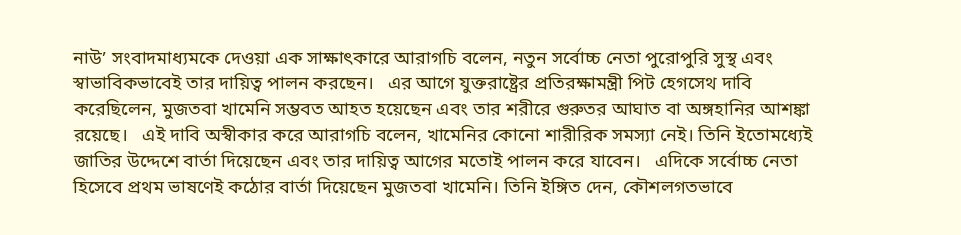নাউ’ সংবাদমাধ্যমকে দেওয়া এক সাক্ষাৎকারে আরাগচি বলেন, নতুন সর্বোচ্চ নেতা পুরোপুরি সুস্থ এবং স্বাভাবিকভাবেই তার দায়িত্ব পালন করছেন।   এর আগে যুক্তরাষ্ট্রের প্রতিরক্ষামন্ত্রী পিট হেগসেথ দাবি করেছিলেন, মুজতবা খামেনি সম্ভবত আহত হয়েছেন এবং তার শরীরে গুরুতর আঘাত বা অঙ্গহানির আশঙ্কা রয়েছে।   এই দাবি অস্বীকার করে আরাগচি বলেন, খামেনির কোনো শারীরিক সমস্যা নেই। তিনি ইতোমধ্যেই জাতির উদ্দেশে বার্তা দিয়েছেন এবং তার দায়িত্ব আগের মতোই পালন করে যাবেন।   এদিকে সর্বোচ্চ নেতা হিসেবে প্রথম ভাষণেই কঠোর বার্তা দিয়েছেন মুজতবা খামেনি। তিনি ইঙ্গিত দেন, কৌশলগতভাবে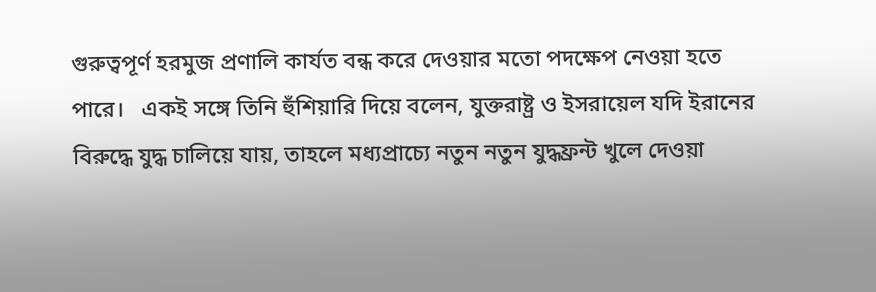গুরুত্বপূর্ণ হরমুজ প্রণালি কার্যত বন্ধ করে দেওয়ার মতো পদক্ষেপ নেওয়া হতে পারে।   একই সঙ্গে তিনি হুঁশিয়ারি দিয়ে বলেন, যুক্তরাষ্ট্র ও ইসরায়েল যদি ইরানের বিরুদ্ধে যুদ্ধ চালিয়ে যায়, তাহলে মধ্যপ্রাচ্যে নতুন নতুন যুদ্ধফ্রন্ট খুলে দেওয়া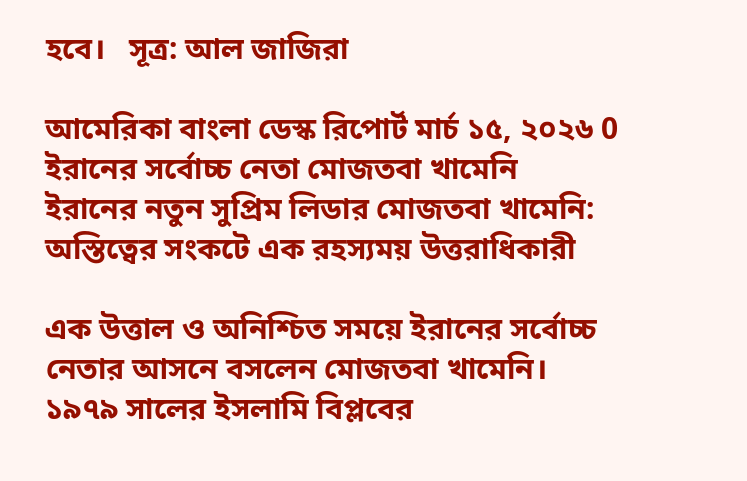হবে।   সূত্র: আল জাজিরা

আমেরিকা বাংলা ডেস্ক রিপোর্ট মার্চ ১৫, ২০২৬ 0
ইরানের সর্বোচ্চ নেতা মোজতবা খামেনি
ইরানের নতুন সুপ্রিম লিডার মোজতবা খামেনি: অস্তিত্বের সংকটে এক রহস্যময় উত্তরাধিকারী

এক উত্তাল ও অনিশ্চিত সময়ে ইরানের সর্বোচ্চ নেতার আসনে বসলেন মোজতবা খামেনি। ১৯৭৯ সালের ইসলামি বিপ্লবের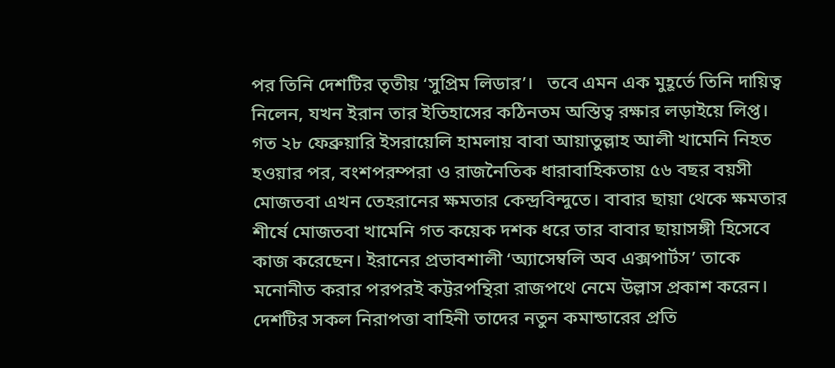পর তিনি দেশটির তৃতীয় ‘সুপ্রিম লিডার’।   তবে এমন এক মুহূর্তে তিনি দায়িত্ব নিলেন, যখন ইরান তার ইতিহাসের কঠিনতম অস্তিত্ব রক্ষার লড়াইয়ে লিপ্ত। গত ২৮ ফেব্রুয়ারি ইসরায়েলি হামলায় বাবা আয়াতুল্লাহ আলী খামেনি নিহত হওয়ার পর, বংশপরম্পরা ও রাজনৈতিক ধারাবাহিকতায় ৫৬ বছর বয়সী মোজতবা এখন তেহরানের ক্ষমতার কেন্দ্রবিন্দুতে। বাবার ছায়া থেকে ক্ষমতার শীর্ষে মোজতবা খামেনি গত কয়েক দশক ধরে তার বাবার ছায়াসঙ্গী হিসেবে কাজ করেছেন। ইরানের প্রভাবশালী ‘অ্যাসেম্বলি অব এক্সপার্টস’ তাকে মনোনীত করার পরপরই কট্টরপন্থিরা রাজপথে নেমে উল্লাস প্রকাশ করেন। দেশটির সকল নিরাপত্তা বাহিনী তাদের নতুন কমান্ডারের প্রতি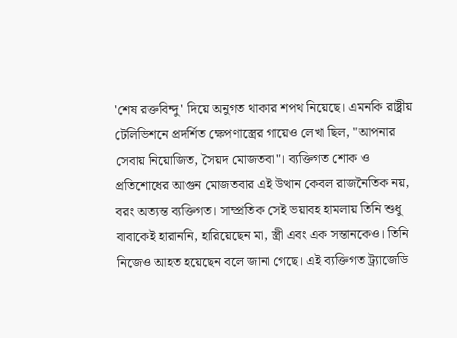'শেষ রক্তবিন্দু' দিয়ে অনুগত থাকার শপথ নিয়েছে। এমনকি রাষ্ট্রীয় টেলিভিশনে প্রদর্শিত ক্ষেপণাস্ত্রের গায়েও লেখা ছিল, "আপনার সেবায় নিয়োজিত, সৈয়দ মোজতবা"। ব্যক্তিগত শোক ও প্রতিশোধের আগুন মোজতবার এই উত্থান কেবল রাজনৈতিক নয়, বরং অত্যন্ত ব্যক্তিগত। সাম্প্রতিক সেই ভয়াবহ হামলায় তিনি শুধু বাবাকেই হারাননি, হারিয়েছেন মা, স্ত্রী এবং এক সন্তানকেও। তিনি নিজেও আহত হয়েছেন বলে জানা গেছে। এই ব্যক্তিগত ট্র্যাজেডি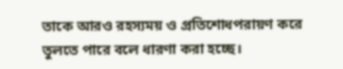তাকে আরও রহস্যময় ও প্রতিশোধপরায়ণ করে তুলতে পারে বলে ধারণা করা হচ্ছে।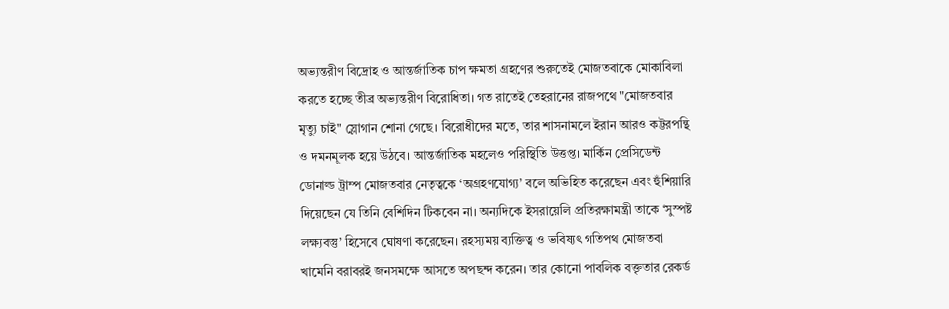অভ্যন্তরীণ বিদ্রোহ ও আন্তর্জাতিক চাপ ক্ষমতা গ্রহণের শুরুতেই মোজতবাকে মোকাবিলা করতে হচ্ছে তীব্র অভ্যন্তরীণ বিরোধিতা। গত রাতেই তেহরানের রাজপথে "মোজতবার মৃত্যু চাই" স্লোগান শোনা গেছে। বিরোধীদের মতে, তার শাসনামলে ইরান আরও কট্টরপন্থি ও দমনমূলক হয়ে উঠবে। আন্তর্জাতিক মহলেও পরিস্থিতি উত্তপ্ত। মার্কিন প্রেসিডেন্ট ডোনাল্ড ট্রাম্প মোজতবার নেতৃত্বকে ‘অগ্রহণযোগ্য’ বলে অভিহিত করেছেন এবং হুঁশিয়ারি দিয়েছেন যে তিনি বেশিদিন টিকবেন না। অন্যদিকে ইসরায়েলি প্রতিরক্ষামন্ত্রী তাকে ‘সুস্পষ্ট লক্ষ্যবস্তু’ হিসেবে ঘোষণা করেছেন। রহস্যময় ব্যক্তিত্ব ও ভবিষ্যৎ গতিপথ মোজতবা খামেনি বরাবরই জনসমক্ষে আসতে অপছন্দ করেন। তার কোনো পাবলিক বক্তৃতার রেকর্ড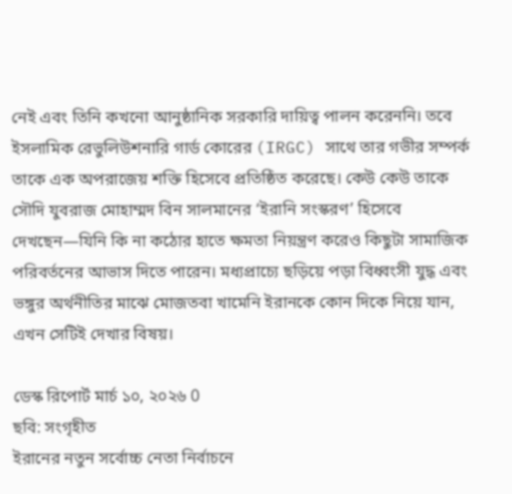নেই এবং তিনি কখনো আনুষ্ঠানিক সরকারি দায়িত্ব পালন করেননি। তবে ইসলামিক রেভুলিউশনারি গার্ড কোরের (IRGC) সাথে তার গভীর সম্পর্ক তাকে এক অপরাজেয় শক্তি হিসেবে প্রতিষ্ঠিত করেছে। কেউ কেউ তাকে সৌদি যুবরাজ মোহাম্মদ বিন সালমানের ‘ইরানি সংস্করণ’ হিসেবে দেখছেন—যিনি কি না কঠোর হাতে ক্ষমতা নিয়ন্ত্রণ করেও কিছুটা সামাজিক পরিবর্তনের আভাস দিতে পারেন। মধ্যপ্রাচ্যে ছড়িয়ে পড়া বিধ্বংসী যুদ্ধ এবং ভঙ্গুর অর্থনীতির মাঝে মোজতবা খামেনি ইরানকে কোন দিকে নিয়ে যান, এখন সেটিই দেখার বিষয়।

ডেস্ক রিপোর্ট মার্চ ১০, ২০২৬ 0
ছবি: সংগৃহীত
ইরানের নতুন সর্বোচ্চ নেতা নির্বাচনে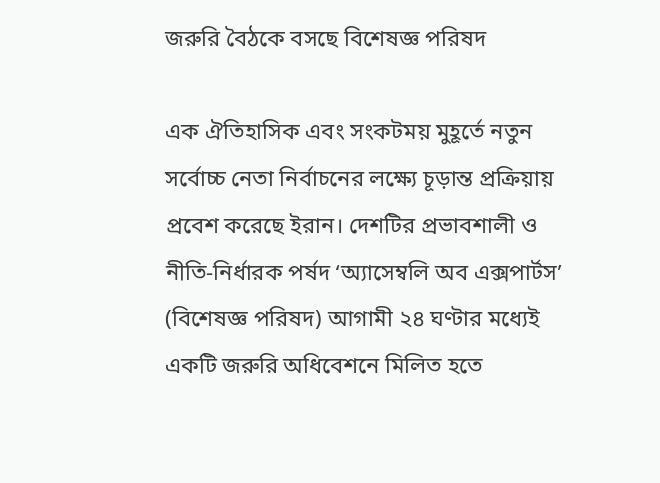জরুরি বৈঠকে বসছে বিশেষজ্ঞ পরিষদ

এক ঐতিহাসিক এবং সংকটময় মুহূর্তে নতুন সর্বোচ্চ নেতা নির্বাচনের লক্ষ্যে চূড়ান্ত প্রক্রিয়ায় প্রবেশ করেছে ইরান। দেশটির প্রভাবশালী ও নীতি-নির্ধারক পর্ষদ ‘অ্যাসেম্বলি অব এক্সপার্টস’ (বিশেষজ্ঞ পরিষদ) আগামী ২৪ ঘণ্টার মধ্যেই একটি জরুরি অধিবেশনে মিলিত হতে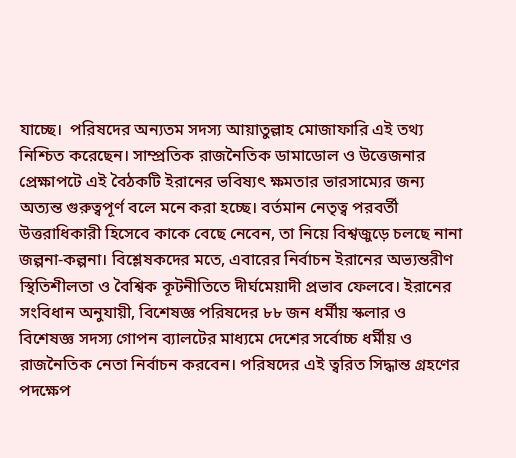যাচ্ছে।  পরিষদের অন্যতম সদস্য আয়াতুল্লাহ মোজাফারি এই তথ্য নিশ্চিত করেছেন। সাম্প্রতিক রাজনৈতিক ডামাডোল ও উত্তেজনার প্রেক্ষাপটে এই বৈঠকটি ইরানের ভবিষ্যৎ ক্ষমতার ভারসাম্যের জন্য অত্যন্ত গুরুত্বপূর্ণ বলে মনে করা হচ্ছে। বর্তমান নেতৃত্ব পরবর্তী উত্তরাধিকারী হিসেবে কাকে বেছে নেবেন, তা নিয়ে বিশ্বজুড়ে চলছে নানা জল্পনা-কল্পনা। বিশ্লেষকদের মতে, এবারের নির্বাচন ইরানের অভ্যন্তরীণ স্থিতিশীলতা ও বৈশ্বিক কূটনীতিতে দীর্ঘমেয়াদী প্রভাব ফেলবে। ইরানের সংবিধান অনুযায়ী, বিশেষজ্ঞ পরিষদের ৮৮ জন ধর্মীয় স্কলার ও বিশেষজ্ঞ সদস্য গোপন ব্যালটের মাধ্যমে দেশের সর্বোচ্চ ধর্মীয় ও রাজনৈতিক নেতা নির্বাচন করবেন। পরিষদের এই ত্বরিত সিদ্ধান্ত গ্রহণের পদক্ষেপ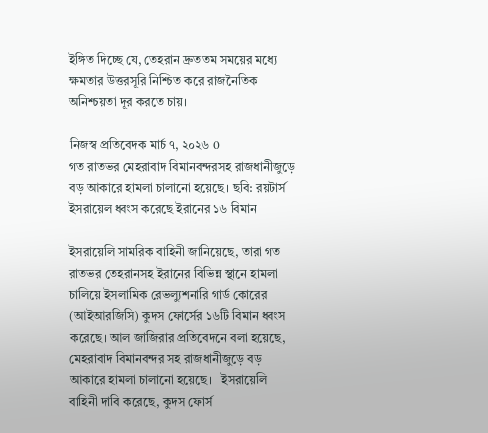ইঙ্গিত দিচ্ছে যে, তেহরান দ্রুততম সময়ের মধ্যে ক্ষমতার উত্তরসূরি নিশ্চিত করে রাজনৈতিক অনিশ্চয়তা দূর করতে চায়।

নিজস্ব প্রতিবেদক মার্চ ৭, ২০২৬ 0
গত রাতভর মেহরাবাদ বিমানবন্দরসহ রাজধানীজুড়ে বড় আকারে হামলা চালানো হয়েছে। ছবি: রয়টার্স
ইসরায়েল ধ্বংস করেছে ইরানের ১৬ বিমান

ইসরায়েলি সামরিক বাহিনী জানিয়েছে, তারা গত রাতভর তেহরানসহ ইরানের বিভিন্ন স্থানে হামলা চালিয়ে ইসলামিক রেভল্যুশনারি গার্ড কোরের (আইআরজিসি) কুদস ফোর্সের ১৬টি বিমান ধ্বংস করেছে। আল জাজিরার প্রতিবেদনে বলা হয়েছে, মেহরাবাদ বিমানবন্দর সহ রাজধানীজুড়ে বড় আকারে হামলা চালানো হয়েছে।   ইসরায়েলি বাহিনী দাবি করেছে, কুদস ফোর্স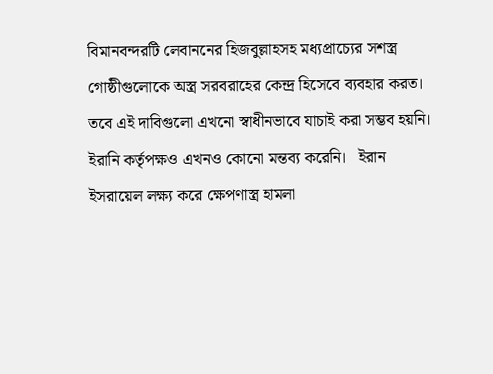বিমানবন্দরটি লেবাননের হিজবুল্লাহসহ মধ্যপ্রাচ্যের সশস্ত্র গোষ্ঠীগুলোকে অস্ত্র সরবরাহের কেন্দ্র হিসেবে ব্যবহার করত। তবে এই দাবিগুলো এখনো স্বাধীনভাবে যাচাই করা সম্ভব হয়নি। ইরানি কর্তৃপক্ষও এখনও কোনো মন্তব্য করেনি।   ইরান ইসরায়েল লক্ষ্য করে ক্ষেপণাস্ত্র হামলা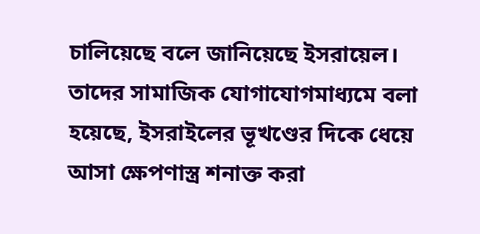চালিয়েছে বলে জানিয়েছে ইসরায়েল। তাদের সামাজিক যোগাযোগমাধ্যমে বলা হয়েছে, ইসরাইলের ভূখণ্ডের দিকে ধেয়ে আসা ক্ষেপণাস্ত্র শনাক্ত করা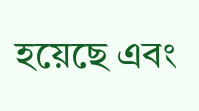হয়েছে এবং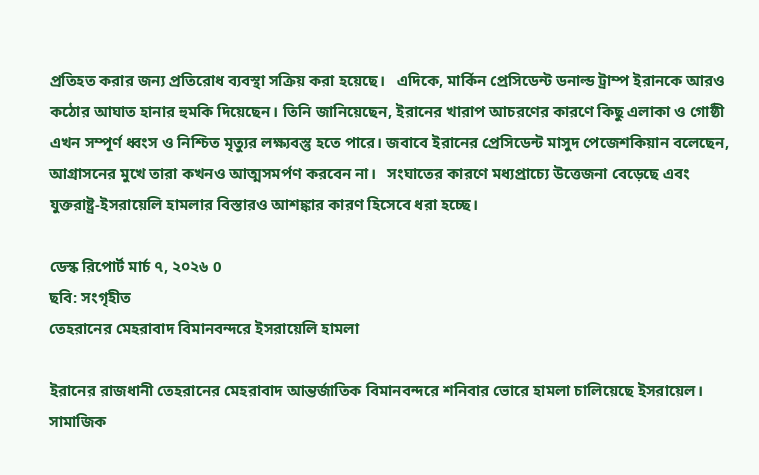প্রতিহত করার জন্য প্রতিরোধ ব্যবস্থা সক্রিয় করা হয়েছে।   এদিকে, মার্কিন প্রেসিডেন্ট ডনাল্ড ট্রাম্প ইরানকে আরও কঠোর আঘাত হানার হুমকি দিয়েছেন। তিনি জানিয়েছেন, ইরানের খারাপ আচরণের কারণে কিছু এলাকা ও গোষ্ঠী এখন সম্পূর্ণ ধ্বংস ও নিশ্চিত মৃত্যুর লক্ষ্যবস্তু হতে পারে। জবাবে ইরানের প্রেসিডেন্ট মাসুদ পেজেশকিয়ান বলেছেন, আগ্রাসনের মুখে তারা কখনও আত্মসমর্পণ করবেন না।   সংঘাতের কারণে মধ্যপ্রাচ্যে উত্তেজনা বেড়েছে এবং যুক্তরাষ্ট্র-ইসরায়েলি হামলার বিস্তারও আশঙ্কার কারণ হিসেবে ধরা হচ্ছে।

ডেস্ক রিপোর্ট মার্চ ৭, ২০২৬ 0
ছবি: সংগৃহীত
তেহরানের মেহরাবাদ বিমানবন্দরে ইসরায়েলি হামলা

ইরানের রাজধানী তেহরানের মেহরাবাদ আন্তর্জাতিক বিমানবন্দরে শনিবার ভোরে হামলা চালিয়েছে ইসরায়েল। সামাজিক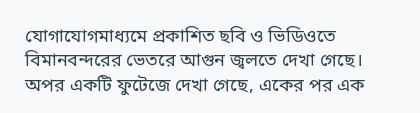যোগাযোগমাধ্যমে প্রকাশিত ছবি ও ভিডিওতে বিমানবন্দরের ভেতরে আগুন জ্বলতে দেখা গেছে। অপর একটি ফুটেজে দেখা গেছে, একের পর এক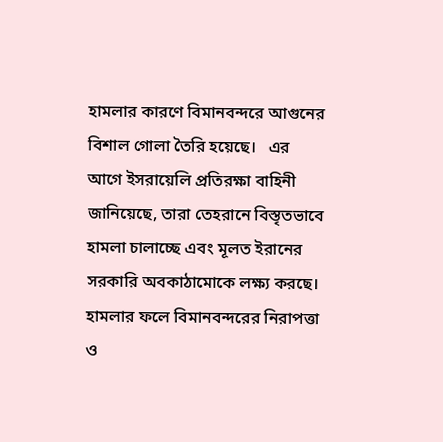হামলার কারণে বিমানবন্দরে আগুনের বিশাল গোলা তৈরি হয়েছে।   এর আগে ইসরায়েলি প্রতিরক্ষা বাহিনী জানিয়েছে, তারা তেহরানে বিস্তৃতভাবে হামলা চালাচ্ছে এবং মূলত ইরানের সরকারি অবকাঠামোকে লক্ষ্য করছে। হামলার ফলে বিমানবন্দরের নিরাপত্তা ও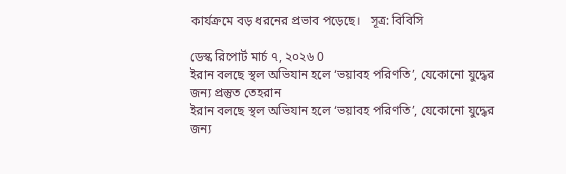কার্যক্রমে বড় ধরনের প্রভাব পড়েছে।   সূত্র: বিবিসি

ডেস্ক রিপোর্ট মার্চ ৭, ২০২৬ 0
ইরান বলছে স্থল অভিযান হলে ‘ভয়াবহ পরিণতি’, যেকোনো যুদ্ধের জন্য প্রস্তুত তেহরান
ইরান বলছে স্থল অভিযান হলে ‘ভয়াবহ পরিণতি’, যেকোনো যুদ্ধের জন্য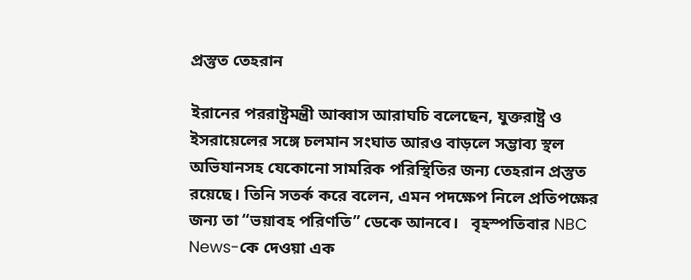প্রস্তুত তেহরান

ইরানের পররাষ্ট্রমন্ত্রী আব্বাস আরাঘচি বলেছেন, যুক্তরাষ্ট্র ও ইসরায়েলের সঙ্গে চলমান সংঘাত আরও বাড়লে সম্ভাব্য স্থল অভিযানসহ যেকোনো সামরিক পরিস্থিতির জন্য তেহরান প্রস্তুত রয়েছে। তিনি সতর্ক করে বলেন, এমন পদক্ষেপ নিলে প্রতিপক্ষের জন্য তা “ভয়াবহ পরিণতি” ডেকে আনবে।   বৃহস্পতিবার NBC News-কে দেওয়া এক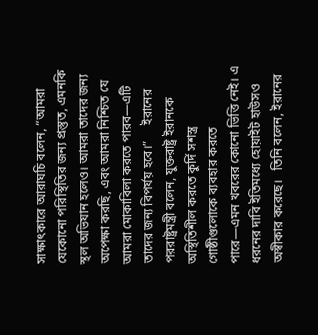সাক্ষাৎকারে আরাঘচি বলেন, “আমরা যেকোনো পরিস্থিতির জন্য প্রস্তুত, এমনকি স্থল অভিযান হলেও। আমরা তাদের জন্য অপেক্ষা করছি, এবং আমরা নিশ্চিত যে আমরা মোকাবিলা করতে পারব—এটি তাদের জন্য বিপর্যয় হবে।”     ইরানের পররাষ্ট্রমন্ত্রী বলেন, যুক্তরাষ্ট্র ইরানকে অস্থিতিশীল করতে কুর্দি সশস্ত্র গোষ্ঠীগুলোকে ব্যবহার করতে পারে—এমন খবরের কোনো ভিত্তি নেই। এ ধরনের দাবি ইতিমধ্যে হোয়াইট হাউসও অস্বীকার করেছে।   তিনি বলেন, ইরানের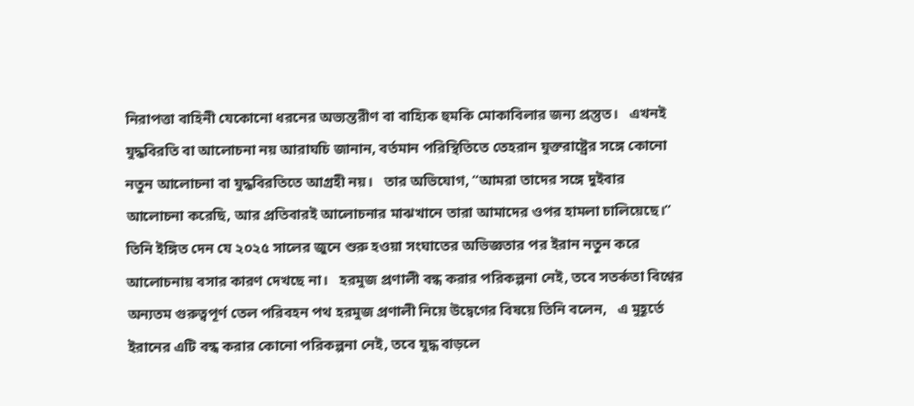নিরাপত্তা বাহিনী যেকোনো ধরনের অভ্যন্তরীণ বা বাহ্যিক হুমকি মোকাবিলার জন্য প্রস্তুত।   এখনই যুদ্ধবিরতি বা আলোচনা নয় আরাঘচি জানান, বর্তমান পরিস্থিতিতে তেহরান যুক্তরাষ্ট্রের সঙ্গে কোনো নতুন আলোচনা বা যুদ্ধবিরতিতে আগ্রহী নয়।   তার অভিযোগ, “আমরা তাদের সঙ্গে দুইবার আলোচনা করেছি, আর প্রতিবারই আলোচনার মাঝখানে তারা আমাদের ওপর হামলা চালিয়েছে।”   তিনি ইঙ্গিত দেন যে ২০২৫ সালের জুনে শুরু হওয়া সংঘাতের অভিজ্ঞতার পর ইরান নতুন করে আলোচনায় বসার কারণ দেখছে না।   হরমুজ প্রণালী বন্ধ করার পরিকল্পনা নেই, তবে সতর্কতা বিশ্বের অন্যতম গুরুত্বপূর্ণ তেল পরিবহন পথ হরমুজ প্রণালী নিয়ে উদ্বেগের বিষয়ে তিনি বলেন,   এ মুহূর্তে ইরানের এটি বন্ধ করার কোনো পরিকল্পনা নেই, তবে যুদ্ধ বাড়লে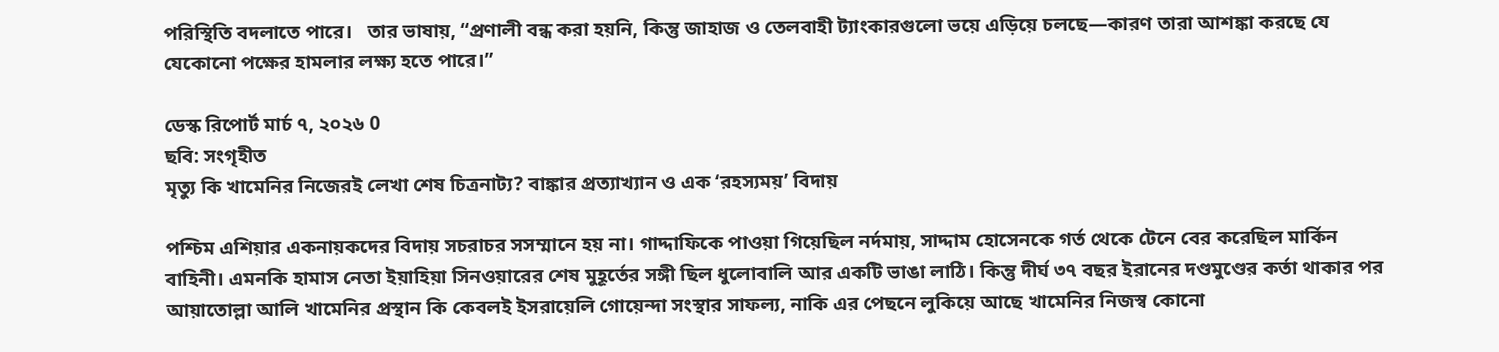পরিস্থিতি বদলাতে পারে।   তার ভাষায়, “প্রণালী বন্ধ করা হয়নি, কিন্তু জাহাজ ও তেলবাহী ট্যাংকারগুলো ভয়ে এড়িয়ে চলছে—কারণ তারা আশঙ্কা করছে যে যেকোনো পক্ষের হামলার লক্ষ্য হতে পারে।”

ডেস্ক রিপোর্ট মার্চ ৭, ২০২৬ 0
ছবি: সংগৃহীত
মৃত্যু কি খামেনির নিজেরই লেখা শেষ চিত্রনাট্য? বাঙ্কার প্রত্যাখ্যান ও এক ‘রহস্যময়’ বিদায়

পশ্চিম এশিয়ার একনায়কদের বিদায় সচরাচর সসম্মানে হয় না। গাদ্দাফিকে পাওয়া গিয়েছিল নর্দমায়, সাদ্দাম হোসেনকে গর্ত থেকে টেনে বের করেছিল মার্কিন বাহিনী। এমনকি হামাস নেতা ইয়াহিয়া সিনওয়ারের শেষ মুহূর্তের সঙ্গী ছিল ধুলোবালি আর একটি ভাঙা লাঠি। কিন্তু দীর্ঘ ৩৭ বছর ইরানের দণ্ডমুণ্ডের কর্তা থাকার পর আয়াতোল্লা আলি খামেনির প্রস্থান কি কেবলই ইসরায়েলি গোয়েন্দা সংস্থার সাফল্য, নাকি এর পেছনে লুকিয়ে আছে খামেনির নিজস্ব কোনো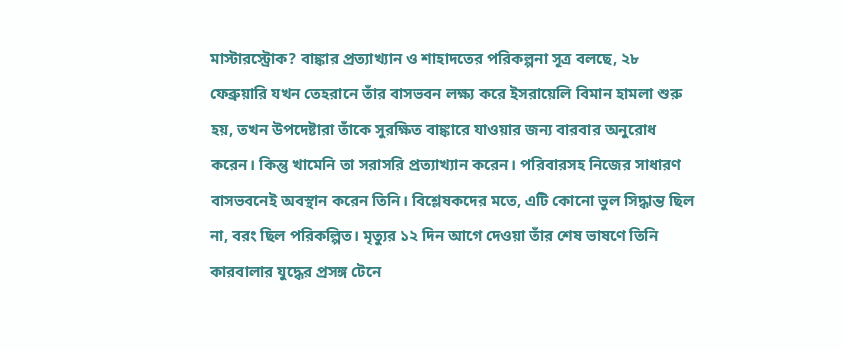মাস্টারস্ট্রোক? বাঙ্কার প্রত্যাখ্যান ও শাহাদতের পরিকল্পনা সূত্র বলছে, ২৮ ফেব্রুয়ারি যখন তেহরানে তাঁর বাসভবন লক্ষ্য করে ইসরায়েলি বিমান হামলা শুরু হয়, তখন উপদেষ্টারা তাঁকে সুরক্ষিত বাঙ্কারে যাওয়ার জন্য বারবার অনুরোধ করেন। কিন্তু খামেনি তা সরাসরি প্রত্যাখ্যান করেন। পরিবারসহ নিজের সাধারণ বাসভবনেই অবস্থান করেন তিনি। বিশ্লেষকদের মতে, এটি কোনো ভুল সিদ্ধান্ত ছিল না, বরং ছিল পরিকল্পিত। মৃত্যুর ১২ দিন আগে দেওয়া তাঁর শেষ ভাষণে তিনি কারবালার যুদ্ধের প্রসঙ্গ টেনে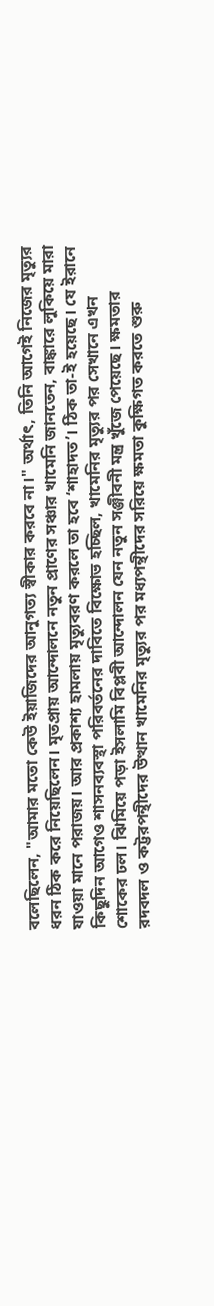বলেছিলেন, "আমার মতো কেউ ইয়াজিদের আনুগত্য স্বীকার করবে না।" অর্থাৎ, তিনি আগেই নিজের মৃত্যুর ধরন ঠিক করে নিয়েছিলেন। মৃতপ্রায় আন্দোলনে নতুন প্রাণের সঞ্চার খামেনি জানতেন, বাঙ্কারে লুকিয়ে মারা যাওয়া মানে পরাজয়। আর প্রকাশ্য হামলায় মৃত্যুবরণ করলে তা হবে ‘শাহাদত’। ঠিক তা-ই হয়েছে। যে ইরানে কিছুদিন আগেও শাসনব্যবস্থা পরিবর্তনের দাবিতে বিক্ষোভ হচ্ছিল, খামেনির মৃত্যুর পর সেখানে এখন শোকের ঢল। ঝিমিয়ে পড়া ইসলামি বিপ্লবী আন্দোলন যেন নতুন সঞ্জীবনী মন্ত্র খুঁজে পেয়েছে। ক্ষমতার রদবদল ও কট্টরপন্থীদের উত্থান খামেনির মৃত্যুর পর মধ্যপন্থীদের সরিয়ে ক্ষমতা কুক্ষিগত করতে শুরু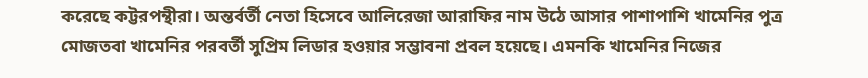করেছে কট্টরপন্থীরা। অন্তর্বর্তী নেতা হিসেবে আলিরেজা আরাফির নাম উঠে আসার পাশাপাশি খামেনির পুত্র মোজতবা খামেনির পরবর্তী সুপ্রিম লিডার হওয়ার সম্ভাবনা প্রবল হয়েছে। এমনকি খামেনির নিজের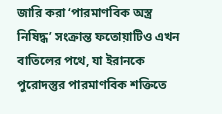জারি করা ‘পারমাণবিক অস্ত্র নিষিদ্ধ’ সংক্রান্ত ফতোয়াটিও এখন বাতিলের পথে, যা ইরানকে পুরোদস্তুর পারমাণবিক শক্তিতে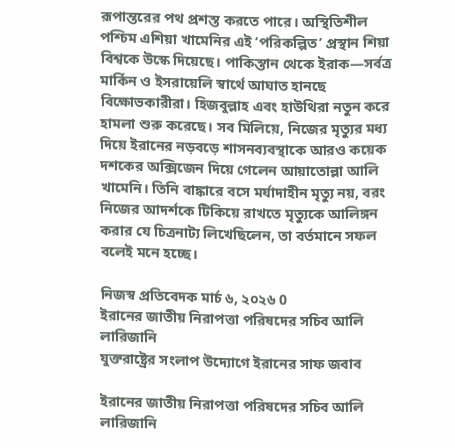রূপান্তরের পথ প্রশস্ত করতে পারে। অস্থিতিশীল পশ্চিম এশিয়া খামেনির এই ‘পরিকল্পিত’ প্রস্থান শিয়া বিশ্বকে উস্কে দিয়েছে। পাকিস্তান থেকে ইরাক—সর্বত্র মার্কিন ও ইসরায়েলি স্বার্থে আঘাত হানছে বিক্ষোভকারীরা। হিজবুল্লাহ এবং হাউথিরা নতুন করে হামলা শুরু করেছে। সব মিলিয়ে, নিজের মৃত্যুর মধ্য দিয়ে ইরানের নড়বড়ে শাসনব্যবস্থাকে আরও কয়েক দশকের অক্সিজেন দিয়ে গেলেন আয়াতোল্লা আলি খামেনি। তিনি বাঙ্কারে বসে মর্যাদাহীন মৃত্যু নয়, বরং নিজের আদর্শকে টিকিয়ে রাখতে মৃত্যুকে আলিঙ্গন করার যে চিত্রনাট্য লিখেছিলেন, তা বর্তমানে সফল বলেই মনে হচ্ছে।

নিজস্ব প্রতিবেদক মার্চ ৬, ২০২৬ 0
ইরানের জাতীয় নিরাপত্তা পরিষদের সচিব আলি লারিজানি
যুক্তরাষ্ট্রের সংলাপ উদ্যোগে ইরানের সাফ জবাব

ইরানের জাতীয় নিরাপত্তা পরিষদের সচিব আলি লারিজানি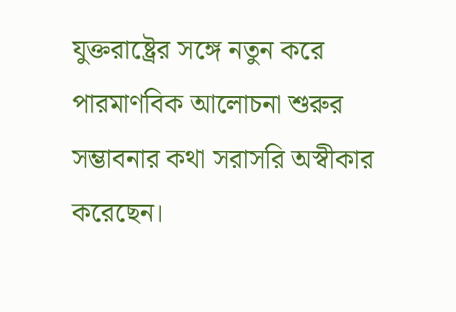যুক্তরাষ্ট্রের সঙ্গে নতুন করে পারমাণবিক আলোচনা শুরুর সম্ভাবনার কথা সরাসরি অস্বীকার করেছেন।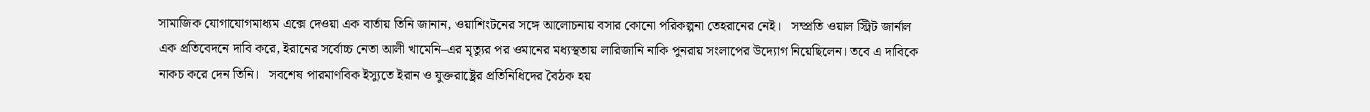সামাজিক যোগাযোগমাধ্যম এক্সে দেওয়া এক বার্তায় তিনি জানান, ওয়াশিংটনের সঙ্গে আলোচনায় বসার কোনো পরিকল্পনা তেহরানের নেই।   সম্প্রতি ওয়াল স্ট্রিট জার্নাল এক প্রতিবেদনে দাবি করে, ইরানের সর্বোচ্চ নেতা আলী খামেনি–এর মৃত্যুর পর ওমানের মধ্যস্থতায় লারিজানি নাকি পুনরায় সংলাপের উদ্যোগ নিয়েছিলেন। তবে এ দাবিকে নাকচ করে দেন তিনি।   সবশেষ পারমাণবিক ইস্যুতে ইরান ও যুক্তরাষ্ট্রের প্রতিনিধিদের বৈঠক হয়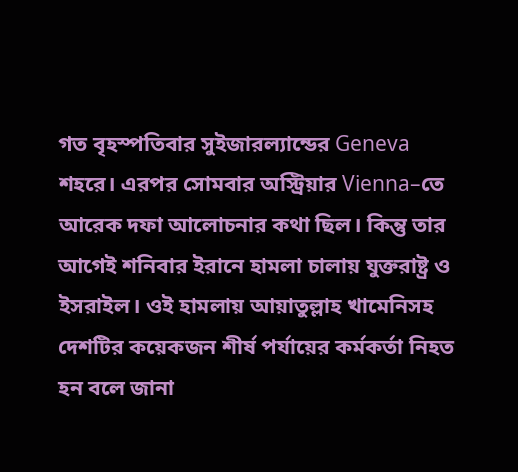গত বৃহস্পতিবার সুইজারল্যান্ডের Geneva শহরে। এরপর সোমবার অস্ট্রিয়ার Vienna–তে আরেক দফা আলোচনার কথা ছিল। কিন্তু তার আগেই শনিবার ইরানে হামলা চালায় যুক্তরাষ্ট্র ও ইসরাইল। ওই হামলায় আয়াতুল্লাহ খামেনিসহ দেশটির কয়েকজন শীর্ষ পর্যায়ের কর্মকর্তা নিহত হন বলে জানা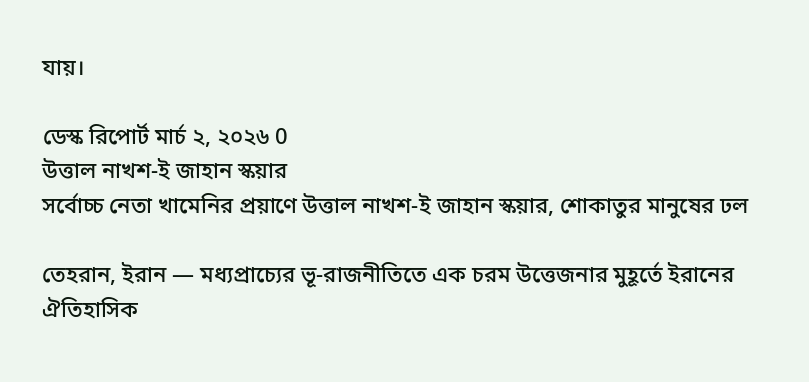যায়।

ডেস্ক রিপোর্ট মার্চ ২, ২০২৬ 0
উত্তাল নাখশ-ই জাহান স্কয়ার
সর্বোচ্চ নেতা খামেনির প্রয়াণে উত্তাল নাখশ-ই জাহান স্কয়ার, শোকাতুর মানুষের ঢল

তেহরান, ইরান — মধ্যপ্রাচ্যের ভূ-রাজনীতিতে এক চরম উত্তেজনার মুহূর্তে ইরানের ঐতিহাসিক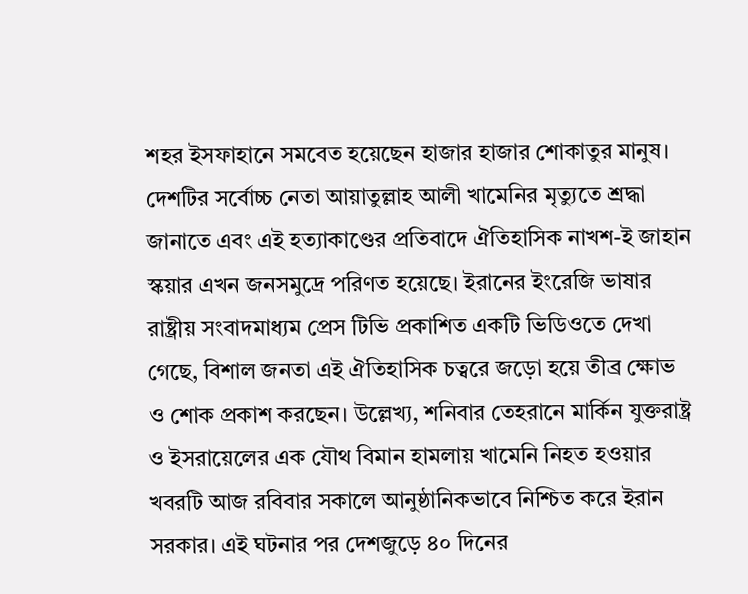শহর ইসফাহানে সমবেত হয়েছেন হাজার হাজার শোকাতুর মানুষ।  দেশটির সর্বোচ্চ নেতা আয়াতুল্লাহ আলী খামেনির মৃত্যুতে শ্রদ্ধা জানাতে এবং এই হত্যাকাণ্ডের প্রতিবাদে ঐতিহাসিক নাখশ-ই জাহান স্কয়ার এখন জনসমুদ্রে পরিণত হয়েছে। ইরানের ইংরেজি ভাষার রাষ্ট্রীয় সংবাদমাধ্যম প্রেস টিভি প্রকাশিত একটি ভিডিওতে দেখা গেছে, বিশাল জনতা এই ঐতিহাসিক চত্বরে জড়ো হয়ে তীব্র ক্ষোভ ও শোক প্রকাশ করছেন। উল্লেখ্য, শনিবার তেহরানে মার্কিন যুক্তরাষ্ট্র ও ইসরায়েলের এক যৌথ বিমান হামলায় খামেনি নিহত হওয়ার খবরটি আজ রবিবার সকালে আনুষ্ঠানিকভাবে নিশ্চিত করে ইরান সরকার। এই ঘটনার পর দেশজুড়ে ৪০ দিনের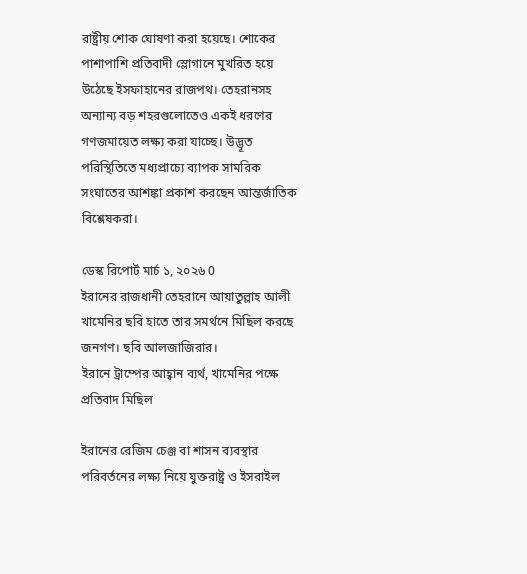রাষ্ট্রীয় শোক ঘোষণা করা হয়েছে। শোকের পাশাপাশি প্রতিবাদী স্লোগানে মুখরিত হয়ে উঠেছে ইসফাহানের রাজপথ। তেহরানসহ অন্যান্য বড় শহরগুলোতেও একই ধরণের গণজমায়েত লক্ষ্য করা যাচ্ছে। উদ্ভূত পরিস্থিতিতে মধ্যপ্রাচ্যে ব্যাপক সামরিক সংঘাতের আশঙ্কা প্রকাশ করছেন আন্তর্জাতিক বিশ্লেষকরা।

ডেস্ক রিপোর্ট মার্চ ১, ২০২৬ 0
ইরানের রাজধানী তেহরানে আয়াতুল্লাহ আলী খামেনির ছবি হাতে তার সমর্থনে মিছিল করছে জনগণ। ছবি আলজাজিরার।
ইরানে ট্রাম্পের আহ্বান ব্যর্থ, খামেনির পক্ষে প্রতিবাদ মিছিল

ইরানের রেজিম চেঞ্জ বা শাসন ব্যবস্থার পরিবর্তনের লক্ষ্য নিয়ে যুক্তরাষ্ট্র ও ইসরাইল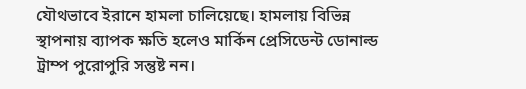যৌথভাবে ইরানে হামলা চালিয়েছে। হামলায় বিভিন্ন স্থাপনায় ব্যাপক ক্ষতি হলেও মার্কিন প্রেসিডেন্ট ডোনাল্ড ট্রাম্প পুরোপুরি সন্তুষ্ট নন।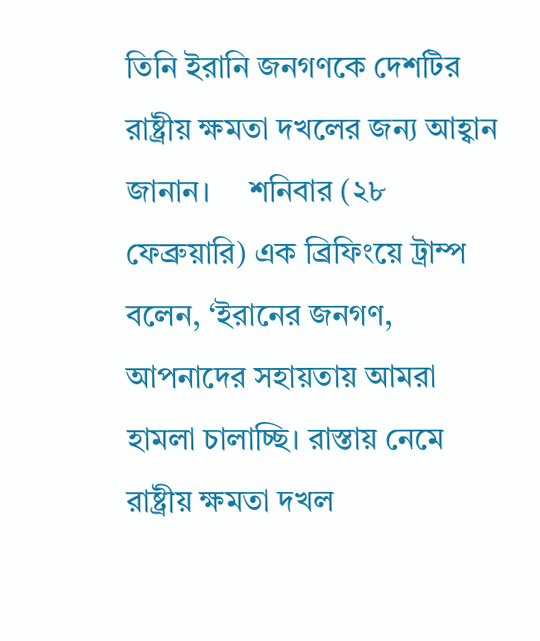তিনি ইরানি জনগণকে দেশটির রাষ্ট্রীয় ক্ষমতা দখলের জন্য আহ্বান জানান।     শনিবার (২৮ ফেব্রুয়ারি) এক ব্রিফিংয়ে ট্রাম্প বলেন, ‘ইরানের জনগণ, আপনাদের সহায়তায় আমরা হামলা চালাচ্ছি। রাস্তায় নেমে রাষ্ট্রীয় ক্ষমতা দখল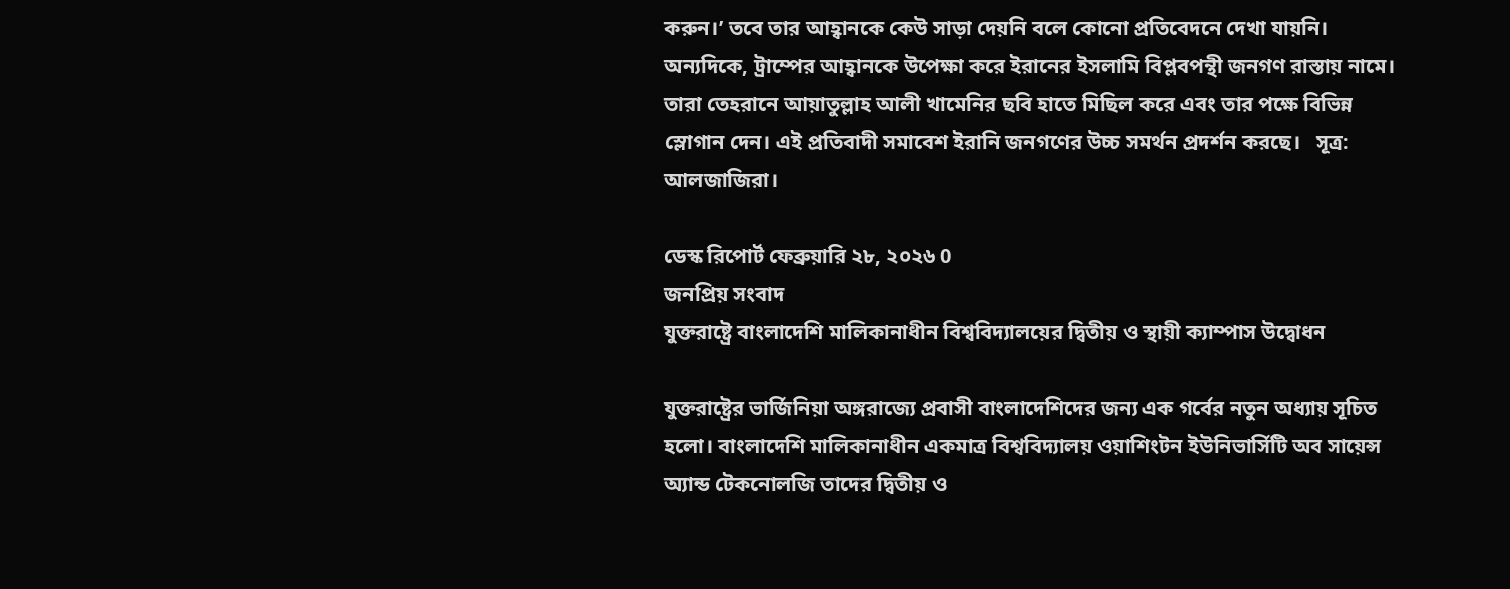করুন।’ তবে তার আহ্বানকে কেউ সাড়া দেয়নি বলে কোনো প্রতিবেদনে দেখা যায়নি।     অন্যদিকে, ট্রাম্পের আহ্বানকে উপেক্ষা করে ইরানের ইসলামি বিপ্লবপন্থী জনগণ রাস্তায় নামে। তারা তেহরানে আয়াতুল্লাহ আলী খামেনির ছবি হাতে মিছিল করে এবং তার পক্ষে বিভিন্ন স্লোগান দেন। এই প্রতিবাদী সমাবেশ ইরানি জনগণের উচ্চ সমর্থন প্রদর্শন করছে।   সূত্র: আলজাজিরা।

ডেস্ক রিপোর্ট ফেব্রুয়ারি ২৮, ২০২৬ 0
জনপ্রিয় সংবাদ
যুক্তরাষ্ট্রে বাংলাদেশি মালিকানাধীন বিশ্ববিদ্যালয়ের দ্বিতীয় ও স্থায়ী ক্যাম্পাস উদ্বোধন

যুক্তরাষ্ট্রের ভার্জিনিয়া অঙ্গরাজ্যে প্রবাসী বাংলাদেশিদের জন্য এক গর্বের নতুন অধ্যায় সূচিত হলো। বাংলাদেশি মালিকানাধীন একমাত্র বিশ্ববিদ্যালয় ওয়াশিংটন ইউনিভার্সিটি অব সায়েন্স অ্যান্ড টেকনোলজি তাদের দ্বিতীয় ও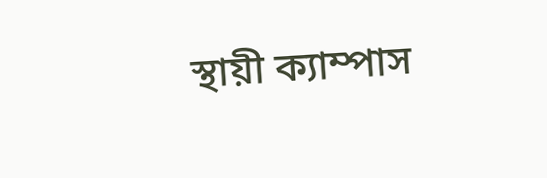স্থায়ী ক্যাম্পাস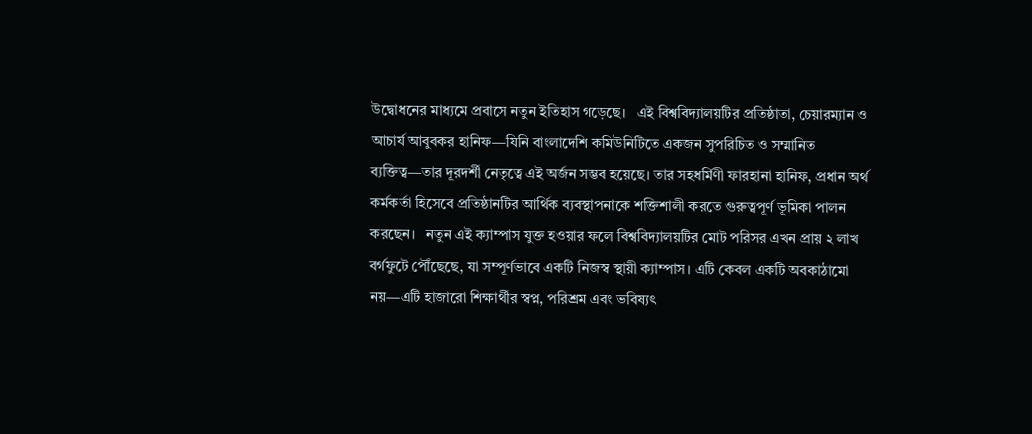উদ্বোধনের মাধ্যমে প্রবাসে নতুন ইতিহাস গড়েছে।   এই বিশ্ববিদ্যালয়টির প্রতিষ্ঠাতা, চেয়ারম্যান ও আচার্য আবুবকর হানিফ—যিনি বাংলাদেশি কমিউনিটিতে একজন সুপরিচিত ও সম্মানিত ব্যক্তিত্ব—তার দূরদর্শী নেতৃত্বে এই অর্জন সম্ভব হয়েছে। তার সহধর্মিণী ফারহানা হানিফ, প্রধান অর্থ কর্মকর্তা হিসেবে প্রতিষ্ঠানটির আর্থিক ব্যবস্থাপনাকে শক্তিশালী করতে গুরুত্বপূর্ণ ভূমিকা পালন করছেন।   নতুন এই ক্যাম্পাস যুক্ত হওয়ার ফলে বিশ্ববিদ্যালয়টির মোট পরিসর এখন প্রায় ২ লাখ বর্গফুটে পৌঁছেছে, যা সম্পূর্ণভাবে একটি নিজস্ব স্থায়ী ক্যাম্পাস। এটি কেবল একটি অবকাঠামো নয়—এটি হাজারো শিক্ষার্থীর স্বপ্ন, পরিশ্রম এবং ভবিষ্যৎ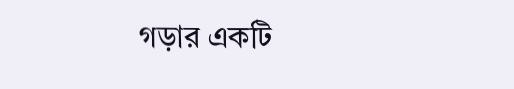গড়ার একটি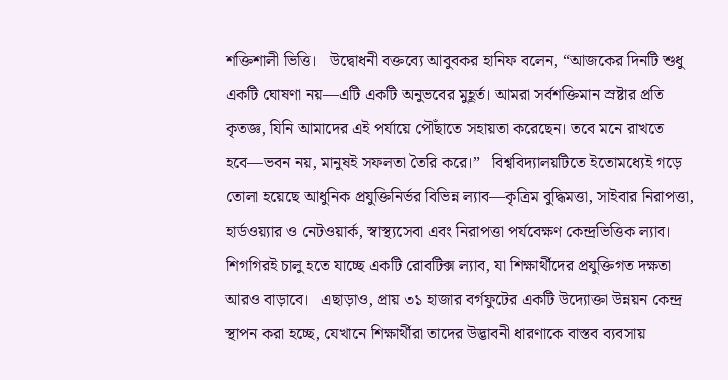শক্তিশালী ভিত্তি।   উদ্বোধনী বক্তব্যে আবুবকর হানিফ বলেন, “আজকের দিনটি শুধু একটি ঘোষণা নয়—এটি একটি অনুভবের মুহূর্ত। আমরা সর্বশক্তিমান স্রষ্টার প্রতি কৃতজ্ঞ, যিনি আমাদের এই পর্যায়ে পৌঁছাতে সহায়তা করেছেন। তবে মনে রাখতে হবে—ভবন নয়, মানুষই সফলতা তৈরি করে।”   বিশ্ববিদ্যালয়টিতে ইতোমধ্যেই গড়ে তোলা হয়েছে আধুনিক প্রযুক্তিনির্ভর বিভিন্ন ল্যাব—কৃত্রিম বুদ্ধিমত্তা, সাইবার নিরাপত্তা, হার্ডওয়্যার ও নেটওয়ার্ক, স্বাস্থ্যসেবা এবং নিরাপত্তা পর্যবেক্ষণ কেন্দ্রভিত্তিক ল্যাব। শিগগিরই চালু হতে যাচ্ছে একটি রোবটিক্স ল্যাব, যা শিক্ষার্থীদের প্রযুক্তিগত দক্ষতা আরও বাড়াবে।   এছাড়াও, প্রায় ৩১ হাজার বর্গফুটের একটি উদ্যোক্তা উন্নয়ন কেন্দ্র স্থাপন করা হচ্ছে, যেখানে শিক্ষার্থীরা তাদের উদ্ভাবনী ধারণাকে বাস্তব ব্যবসায়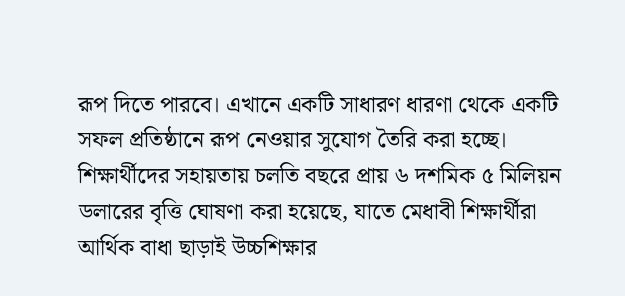রূপ দিতে পারবে। এখানে একটি সাধারণ ধারণা থেকে একটি সফল প্রতিষ্ঠানে রূপ নেওয়ার সুযোগ তৈরি করা হচ্ছে।   শিক্ষার্থীদের সহায়তায় চলতি বছরে প্রায় ৬ দশমিক ৫ মিলিয়ন ডলারের বৃত্তি ঘোষণা করা হয়েছে, যাতে মেধাবী শিক্ষার্থীরা আর্থিক বাধা ছাড়াই উচ্চশিক্ষার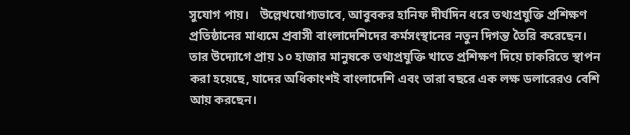সুযোগ পায়।   উল্লেখযোগ্যভাবে, আবুবকর হানিফ দীর্ঘদিন ধরে তথ্যপ্রযুক্তি প্রশিক্ষণ প্রতিষ্ঠানের মাধ্যমে প্রবাসী বাংলাদেশিদের কর্মসংস্থানের নতুন দিগন্ত তৈরি করেছেন। তার উদ্যোগে প্রায় ১০ হাজার মানুষকে তথ্যপ্রযুক্তি খাতে প্রশিক্ষণ দিয়ে চাকরিতে স্থাপন করা হয়েছে, যাদের অধিকাংশই বাংলাদেশি এবং তারা বছরে এক লক্ষ ডলারেরও বেশি আয় করছেন।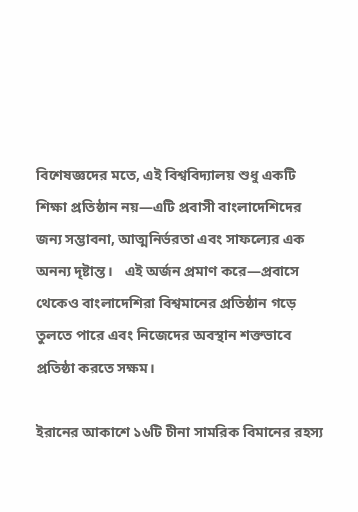বিশেষজ্ঞদের মতে, এই বিশ্ববিদ্যালয় শুধু একটি শিক্ষা প্রতিষ্ঠান নয়—এটি প্রবাসী বাংলাদেশিদের জন্য সম্ভাবনা, আত্মনির্ভরতা এবং সাফল্যের এক অনন্য দৃষ্টান্ত।   এই অর্জন প্রমাণ করে—প্রবাসে থেকেও বাংলাদেশিরা বিশ্বমানের প্রতিষ্ঠান গড়ে তুলতে পারে এবং নিজেদের অবস্থান শক্তভাবে প্রতিষ্ঠা করতে সক্ষম।

ইরানের আকাশে ১৬টি চীনা সামরিক বিমানের রহস্য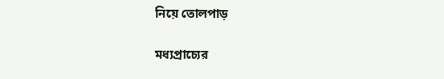নিয়ে তোলপাড়

মধ্যপ্রাচ্যের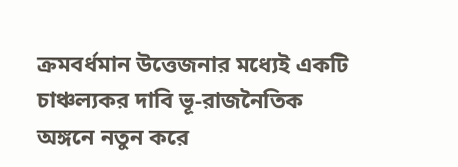ক্রমবর্ধমান উত্তেজনার মধ্যেই একটি চাঞ্চল্যকর দাবি ভূ-রাজনৈতিক অঙ্গনে নতুন করে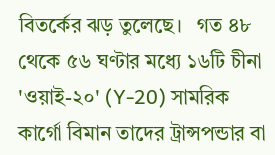বিতর্কের ঝড় তুলেছে।   গত ৪৮ থেকে ৫৬ ঘণ্টার মধ্যে ১৬টি চীনা 'ওয়াই-২০' (Y-20) সামরিক কার্গো বিমান তাদের ট্রান্সপন্ডার বা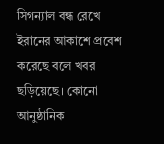সিগন্যাল বন্ধ রেখে ইরানের আকাশে প্রবেশ করেছে বলে খবর ছড়িয়েছে। কোনো আনুষ্ঠানিক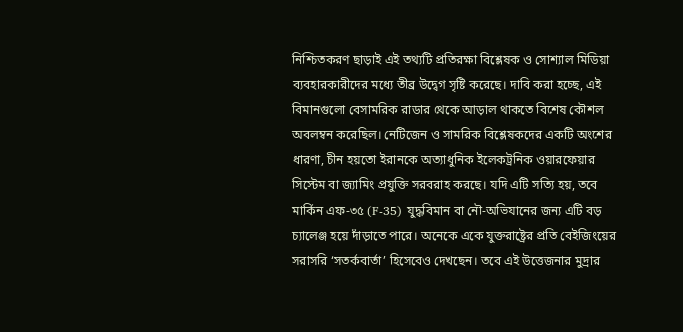নিশ্চিতকরণ ছাড়াই এই তথ্যটি প্রতিরক্ষা বিশ্লেষক ও সোশ্যাল মিডিয়া ব্যবহারকারীদের মধ্যে তীব্র উদ্বেগ সৃষ্টি করেছে। দাবি করা হচ্ছে, এই বিমানগুলো বেসামরিক রাডার থেকে আড়াল থাকতে বিশেষ কৌশল অবলম্বন করেছিল। নেটিজেন ও সামরিক বিশ্লেষকদের একটি অংশের ধারণা, চীন হয়তো ইরানকে অত্যাধুনিক ইলেকট্রনিক ওয়ারফেয়ার সিস্টেম বা জ্যামিং প্রযুক্তি সরবরাহ করছে। যদি এটি সত্যি হয়, তবে মার্কিন এফ-৩৫ (F-35) যুদ্ধবিমান বা নৌ-অভিযানের জন্য এটি বড় চ্যালেঞ্জ হয়ে দাঁড়াতে পারে। অনেকে একে যুক্তরাষ্ট্রের প্রতি বেইজিংয়ের সরাসরি ‘সতর্কবার্তা’ হিসেবেও দেখছেন। তবে এই উত্তেজনার মুদ্রার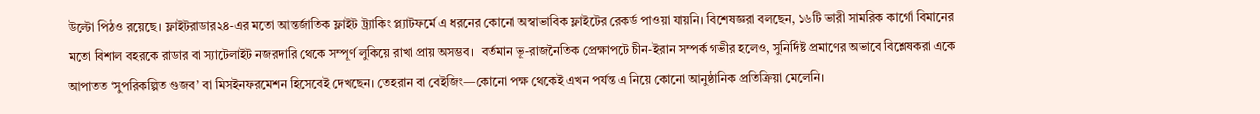উল্টো পিঠও রয়েছে। ফ্লাইটরাডার২৪-এর মতো আন্তর্জাতিক ফ্লাইট ট্র্যাকিং প্ল্যাটফর্মে এ ধরনের কোনো অস্বাভাবিক ফ্লাইটের রেকর্ড পাওয়া যায়নি। বিশেষজ্ঞরা বলছেন, ১৬টি ভারী সামরিক কার্গো বিমানের মতো বিশাল বহরকে রাডার বা স্যাটেলাইট নজরদারি থেকে সম্পূর্ণ লুকিয়ে রাখা প্রায় অসম্ভব।  বর্তমান ভূ-রাজনৈতিক প্রেক্ষাপটে চীন-ইরান সম্পর্ক গভীর হলেও, সুনির্দিষ্ট প্রমাণের অভাবে বিশ্লেষকরা একে আপাতত ‘সুপরিকল্পিত গুজব’ বা মিসইনফরমেশন হিসেবেই দেখছেন। তেহরান বা বেইজিং—কোনো পক্ষ থেকেই এখন পর্যন্ত এ নিয়ে কোনো আনুষ্ঠানিক প্রতিক্রিয়া মেলেনি।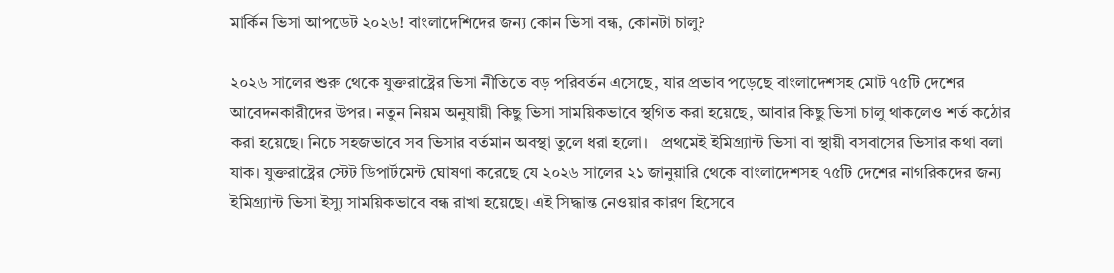মার্কিন ভিসা আপডেট ২০২৬! বাংলাদেশিদের জন্য কোন ভিসা বন্ধ, কোনটা চালু?

২০২৬ সালের শুরু থেকে যুক্তরাষ্ট্রের ভিসা নীতিতে বড় পরিবর্তন এসেছে, যার প্রভাব পড়েছে বাংলাদেশসহ মোট ৭৫টি দেশের আবেদনকারীদের উপর। নতুন নিয়ম অনুযায়ী কিছু ভিসা সাময়িকভাবে স্থগিত করা হয়েছে, আবার কিছু ভিসা চালু থাকলেও শর্ত কঠোর করা হয়েছে। নিচে সহজভাবে সব ভিসার বর্তমান অবস্থা তুলে ধরা হলো।   প্রথমেই ইমিগ্র্যান্ট ভিসা বা স্থায়ী বসবাসের ভিসার কথা বলা যাক। যুক্তরাষ্ট্রের স্টেট ডিপার্টমেন্ট ঘোষণা করেছে যে ২০২৬ সালের ২১ জানুয়ারি থেকে বাংলাদেশসহ ৭৫টি দেশের নাগরিকদের জন্য ইমিগ্র্যান্ট ভিসা ইস্যু সাময়িকভাবে বন্ধ রাখা হয়েছে। এই সিদ্ধান্ত নেওয়ার কারণ হিসেবে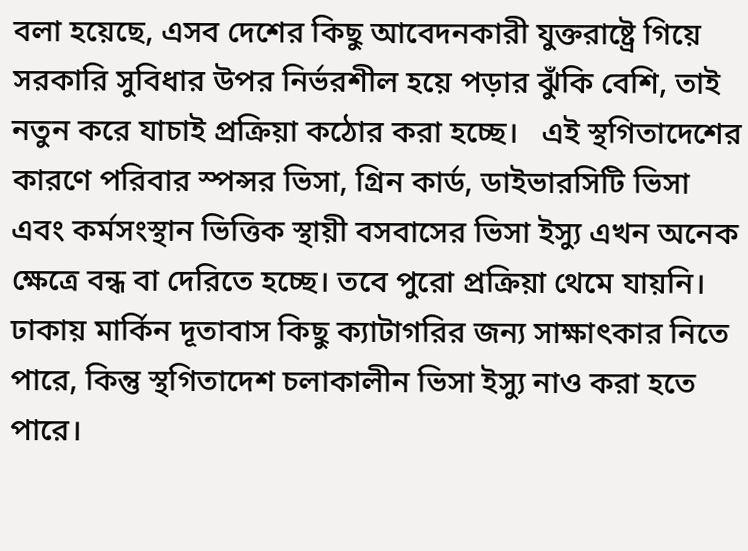বলা হয়েছে, এসব দেশের কিছু আবেদনকারী যুক্তরাষ্ট্রে গিয়ে সরকারি সুবিধার উপর নির্ভরশীল হয়ে পড়ার ঝুঁকি বেশি, তাই নতুন করে যাচাই প্রক্রিয়া কঠোর করা হচ্ছে।   এই স্থগিতাদেশের কারণে পরিবার স্পন্সর ভিসা, গ্রিন কার্ড, ডাইভারসিটি ভিসা এবং কর্মসংস্থান ভিত্তিক স্থায়ী বসবাসের ভিসা ইস্যু এখন অনেক ক্ষেত্রে বন্ধ বা দেরিতে হচ্ছে। তবে পুরো প্রক্রিয়া থেমে যায়নি। ঢাকায় মার্কিন দূতাবাস কিছু ক্যাটাগরির জন্য সাক্ষাৎকার নিতে পারে, কিন্তু স্থগিতাদেশ চলাকালীন ভিসা ইস্যু নাও করা হতে পারে।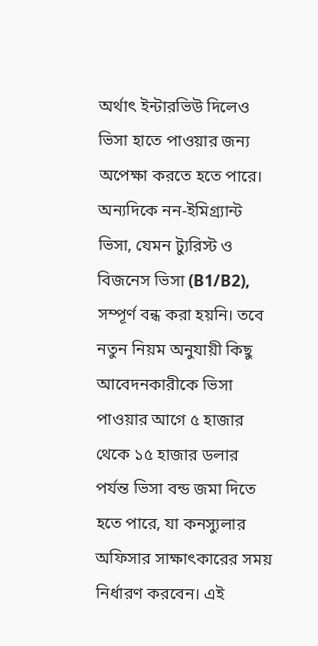অর্থাৎ ইন্টারভিউ দিলেও ভিসা হাতে পাওয়ার জন্য অপেক্ষা করতে হতে পারে।   অন্যদিকে নন-ইমিগ্র্যান্ট ভিসা, যেমন ট্যুরিস্ট ও বিজনেস ভিসা (B1/B2), সম্পূর্ণ বন্ধ করা হয়নি। তবে নতুন নিয়ম অনুযায়ী কিছু আবেদনকারীকে ভিসা পাওয়ার আগে ৫ হাজার থেকে ১৫ হাজার ডলার পর্যন্ত ভিসা বন্ড জমা দিতে হতে পারে, যা কনস্যুলার অফিসার সাক্ষাৎকারের সময় নির্ধারণ করবেন। এই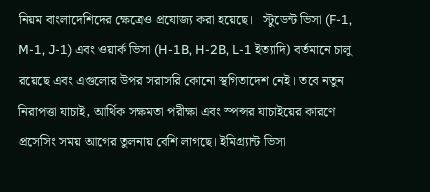নিয়ম বাংলাদেশিদের ক্ষেত্রেও প্রযোজ্য করা হয়েছে।   স্টুডেন্ট ভিসা (F-1, M-1, J-1) এবং ওয়ার্ক ভিসা (H-1B, H-2B, L-1 ইত্যাদি) বর্তমানে চালু রয়েছে এবং এগুলোর উপর সরাসরি কোনো স্থগিতাদেশ নেই। তবে নতুন নিরাপত্তা যাচাই, আর্থিক সক্ষমতা পরীক্ষা এবং স্পন্সর যাচাইয়ের কারণে প্রসেসিং সময় আগের তুলনায় বেশি লাগছে। ইমিগ্র্যান্ট ভিসা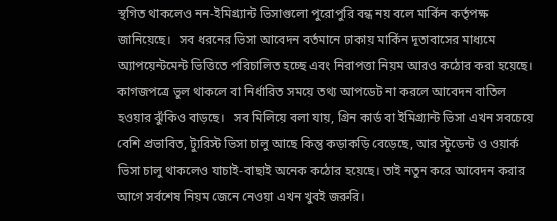স্থগিত থাকলেও নন-ইমিগ্র্যান্ট ভিসাগুলো পুরোপুরি বন্ধ নয় বলে মার্কিন কর্তৃপক্ষ জানিয়েছে।   সব ধরনের ভিসা আবেদন বর্তমানে ঢাকায় মার্কিন দূতাবাসের মাধ্যমে অ্যাপয়েন্টমেন্ট ভিত্তিতে পরিচালিত হচ্ছে এবং নিরাপত্তা নিয়ম আরও কঠোর করা হয়েছে। কাগজপত্রে ভুল থাকলে বা নির্ধারিত সময়ে তথ্য আপডেট না করলে আবেদন বাতিল হওয়ার ঝুঁকিও বাড়ছে।   সব মিলিয়ে বলা যায়, গ্রিন কার্ড বা ইমিগ্র্যান্ট ভিসা এখন সবচেয়ে বেশি প্রভাবিত, ট্যুরিস্ট ভিসা চালু আছে কিন্তু কড়াকড়ি বেড়েছে, আর স্টুডেন্ট ও ওয়ার্ক ভিসা চালু থাকলেও যাচাই-বাছাই অনেক কঠোর হয়েছে। তাই নতুন করে আবেদন করার আগে সর্বশেষ নিয়ম জেনে নেওয়া এখন খুবই জরুরি।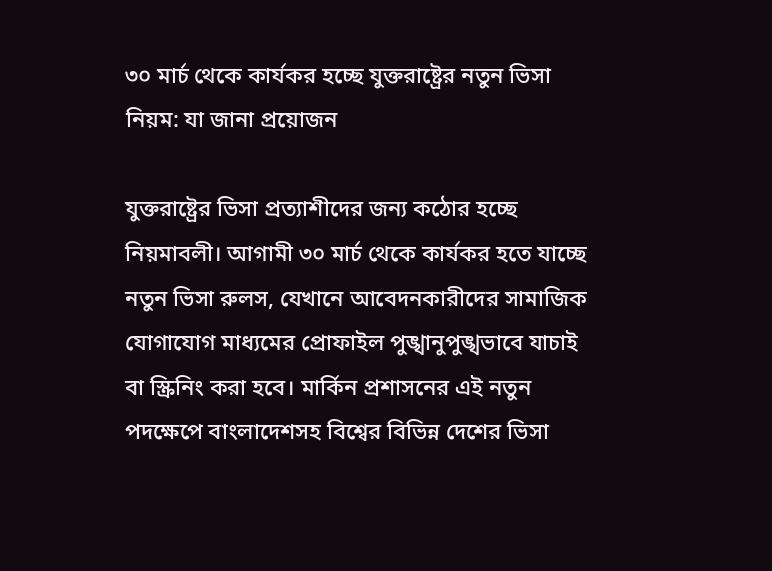৩০ মার্চ থেকে কার্যকর হচ্ছে যুক্তরাষ্ট্রের নতুন ভিসা নিয়ম: যা জানা প্রয়োজন

যুক্তরাষ্ট্রের ভিসা প্রত্যাশীদের জন্য কঠোর হচ্ছে নিয়মাবলী। আগামী ৩০ মার্চ থেকে কার্যকর হতে যাচ্ছে নতুন ভিসা রুলস, যেখানে আবেদনকারীদের সামাজিক যোগাযোগ মাধ্যমের প্রোফাইল পুঙ্খানুপুঙ্খভাবে যাচাই বা স্ক্রিনিং করা হবে। মার্কিন প্রশাসনের এই নতুন পদক্ষেপে বাংলাদেশসহ বিশ্বের বিভিন্ন দেশের ভিসা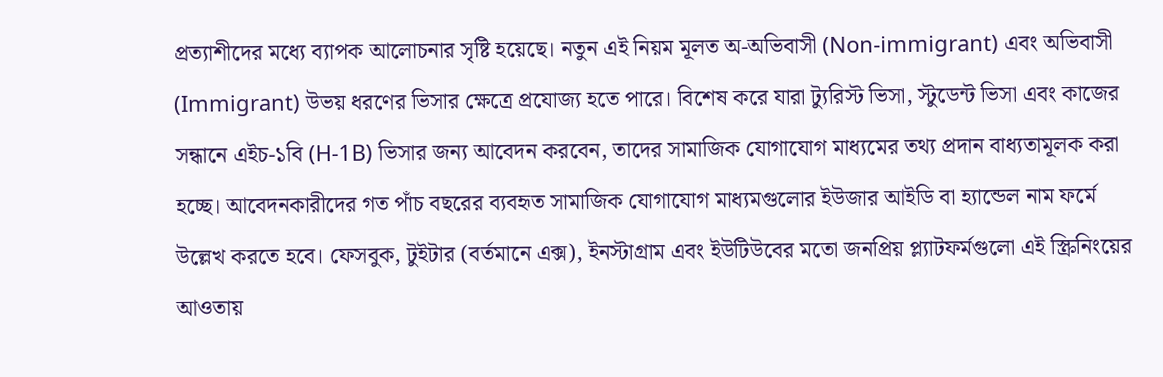প্রত্যাশীদের মধ্যে ব্যাপক আলোচনার সৃষ্টি হয়েছে। নতুন এই নিয়ম মূলত অ-অভিবাসী (Non-immigrant) এবং অভিবাসী (Immigrant) উভয় ধরণের ভিসার ক্ষেত্রে প্রযোজ্য হতে পারে। বিশেষ করে যারা ট্যুরিস্ট ভিসা, স্টুডেন্ট ভিসা এবং কাজের সন্ধানে এইচ-১বি (H-1B) ভিসার জন্য আবেদন করবেন, তাদের সামাজিক যোগাযোগ মাধ্যমের তথ্য প্রদান বাধ্যতামূলক করা হচ্ছে। আবেদনকারীদের গত পাঁচ বছরের ব্যবহৃত সামাজিক যোগাযোগ মাধ্যমগুলোর ইউজার আইডি বা হ্যান্ডেল নাম ফর্মে উল্লেখ করতে হবে। ফেসবুক, টুইটার (বর্তমানে এক্স), ইনস্টাগ্রাম এবং ইউটিউবের মতো জনপ্রিয় প্ল্যাটফর্মগুলো এই স্ক্রিনিংয়ের আওতায়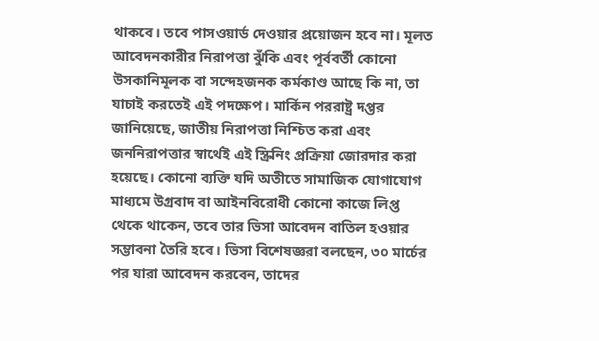থাকবে। তবে পাসওয়ার্ড দেওয়ার প্রয়োজন হবে না। মূলত আবেদনকারীর নিরাপত্তা ঝুঁকি এবং পূর্ববর্তী কোনো উসকানিমূলক বা সন্দেহজনক কর্মকাণ্ড আছে কি না, তা যাচাই করতেই এই পদক্ষেপ। মার্কিন পররাষ্ট্র দপ্তর জানিয়েছে, জাতীয় নিরাপত্তা নিশ্চিত করা এবং জননিরাপত্তার স্বার্থেই এই স্ক্রিনিং প্রক্রিয়া জোরদার করা হয়েছে। কোনো ব্যক্তি যদি অতীতে সামাজিক যোগাযোগ মাধ্যমে উগ্রবাদ বা আইনবিরোধী কোনো কাজে লিপ্ত থেকে থাকেন, তবে তার ভিসা আবেদন বাতিল হওয়ার সম্ভাবনা তৈরি হবে। ভিসা বিশেষজ্ঞরা বলছেন, ৩০ মার্চের পর যারা আবেদন করবেন, তাদের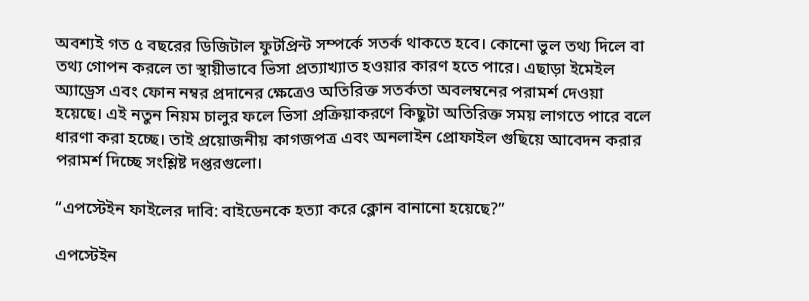অবশ্যই গত ৫ বছরের ডিজিটাল ফুটপ্রিন্ট সম্পর্কে সতর্ক থাকতে হবে। কোনো ভুল তথ্য দিলে বা তথ্য গোপন করলে তা স্থায়ীভাবে ভিসা প্রত্যাখ্যাত হওয়ার কারণ হতে পারে। এছাড়া ইমেইল অ্যাড্রেস এবং ফোন নম্বর প্রদানের ক্ষেত্রেও অতিরিক্ত সতর্কতা অবলম্বনের পরামর্শ দেওয়া হয়েছে। এই নতুন নিয়ম চালুর ফলে ভিসা প্রক্রিয়াকরণে কিছুটা অতিরিক্ত সময় লাগতে পারে বলে ধারণা করা হচ্ছে। তাই প্রয়োজনীয় কাগজপত্র এবং অনলাইন প্রোফাইল গুছিয়ে আবেদন করার পরামর্শ দিচ্ছে সংশ্লিষ্ট দপ্তরগুলো।

“এপস্টেইন ফাইলের দাবি: বাইডেনকে হত্যা করে ক্লোন বানানো হয়েছে?”

এপস্টেইন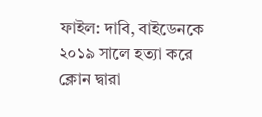ফাইল: দাবি, বাইডেনকে ২০১৯ সালে হত্যা করে ক্লোন দ্বারা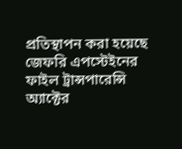প্রতিস্থাপন করা হয়েছে   জেফরি এপস্টেইনের ফাইল ট্রান্সপারেন্সি অ্যাক্টের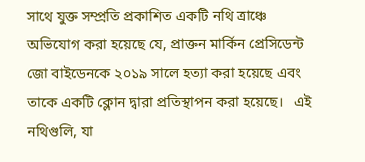সাথে যুক্ত সম্প্রতি প্রকাশিত একটি নথি ত্রাঞ্চে অভিযোগ করা হয়েছে যে, প্রাক্তন মার্কিন প্রেসিডেন্ট জো বাইডেনকে ২০১৯ সালে হত্যা করা হয়েছে এবং তাকে একটি ক্লোন দ্বারা প্রতিস্থাপন করা হয়েছে।   এই নথিগুলি, যা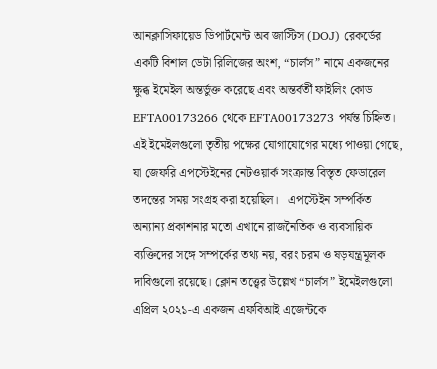আনক্লাসিফায়েড ডিপার্টমেন্ট অব জাস্টিস (DOJ) রেকর্ডের একটি বিশাল ডেটা রিলিজের অংশ, “চার্লস” নামে একজনের ক্ষুব্ধ ইমেইল অন্তর্ভুক্ত করেছে এবং অন্তর্বর্তী ফাইলিং কোড EFTA00173266 থেকে EFTA00173273 পর্যন্ত চিহ্নিত। এই ইমেইলগুলো তৃতীয় পক্ষের যোগাযোগের মধ্যে পাওয়া গেছে, যা জেফরি এপস্টেইনের নেটওয়ার্ক সংক্রান্ত বিস্তৃত ফেডারেল তদন্তের সময় সংগ্রহ করা হয়েছিল।   এপস্টেইন সম্পর্কিত অন্যান্য প্রকাশনার মতো এখানে রাজনৈতিক ও ব্যবসায়িক ব্যক্তিদের সঙ্গে সম্পর্কের তথ্য নয়, বরং চরম ও ষড়যন্ত্রমূলক দাবিগুলো রয়েছে। ক্লোন তত্ত্বের উল্লেখ “চার্লস” ইমেইলগুলো এপ্রিল ২০২১-এ একজন এফবিআই এজেন্টকে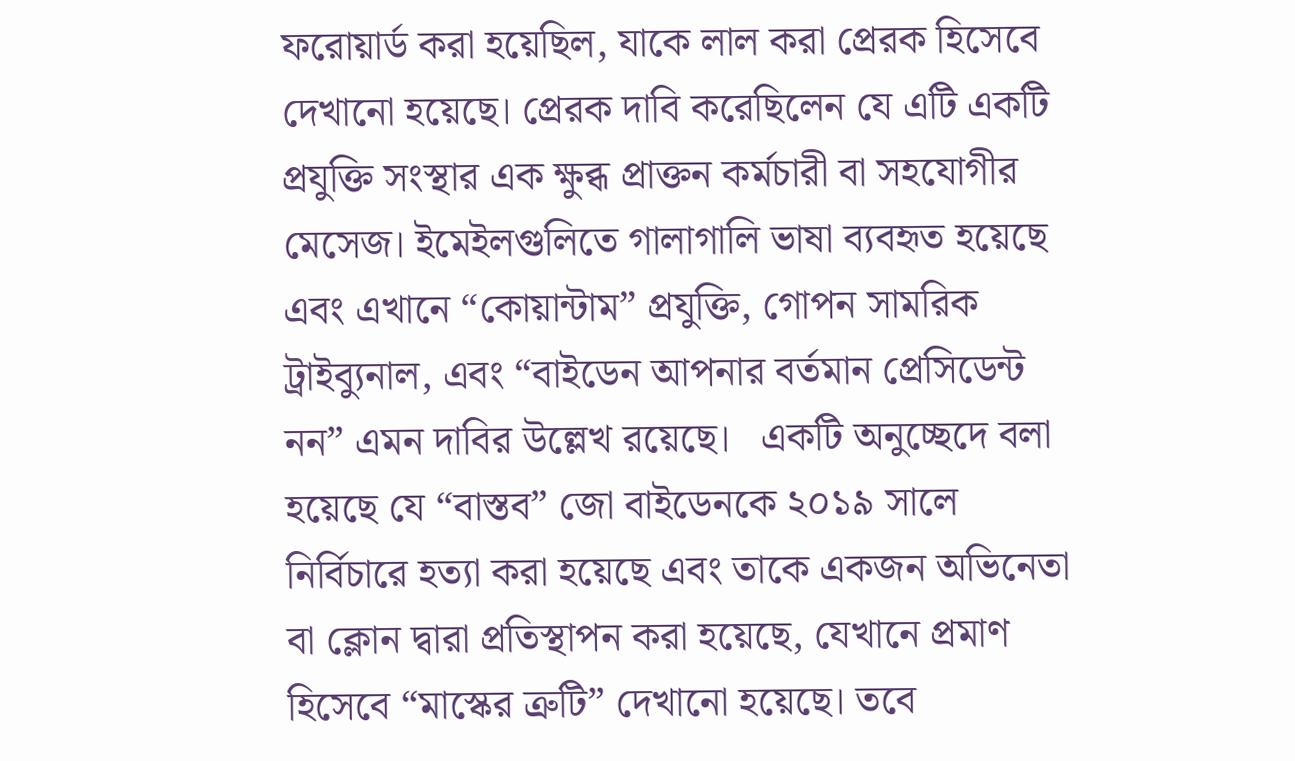ফরোয়ার্ড করা হয়েছিল, যাকে লাল করা প্রেরক হিসেবে দেখানো হয়েছে। প্রেরক দাবি করেছিলেন যে এটি একটি প্রযুক্তি সংস্থার এক ক্ষুব্ধ প্রাক্তন কর্মচারী বা সহযোগীর মেসেজ। ইমেইলগুলিতে গালাগালি ভাষা ব্যবহৃত হয়েছে এবং এখানে “কোয়ান্টাম” প্রযুক্তি, গোপন সামরিক ট্রাইব্যুনাল, এবং “বাইডেন আপনার বর্তমান প্রেসিডেন্ট নন” এমন দাবির উল্লেখ রয়েছে।   একটি অনুচ্ছেদে বলা হয়েছে যে “বাস্তব” জো বাইডেনকে ২০১৯ সালে নির্বিচারে হত্যা করা হয়েছে এবং তাকে একজন অভিনেতা বা ক্লোন দ্বারা প্রতিস্থাপন করা হয়েছে, যেখানে প্রমাণ হিসেবে “মাস্কের ত্রুটি” দেখানো হয়েছে। তবে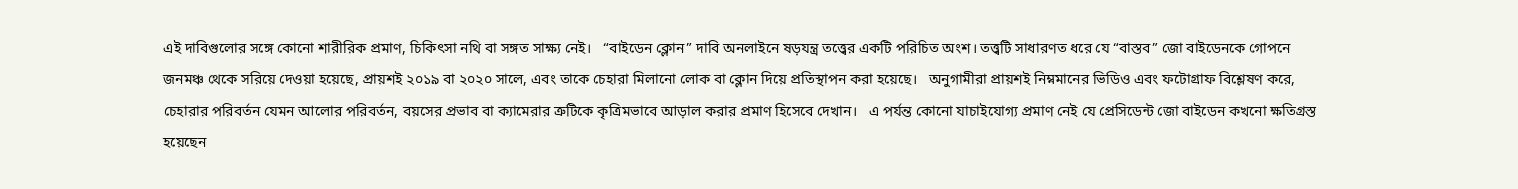এই দাবিগুলোর সঙ্গে কোনো শারীরিক প্রমাণ, চিকিৎসা নথি বা সঙ্গত সাক্ষ্য নেই।   “বাইডেন ক্লোন” দাবি অনলাইনে ষড়যন্ত্র তত্ত্বের একটি পরিচিত অংশ। তত্ত্বটি সাধারণত ধরে যে “বাস্তব” জো বাইডেনকে গোপনে জনমঞ্চ থেকে সরিয়ে দেওয়া হয়েছে, প্রায়শই ২০১৯ বা ২০২০ সালে, এবং তাকে চেহারা মিলানো লোক বা ক্লোন দিয়ে প্রতিস্থাপন করা হয়েছে।   অনুগামীরা প্রায়শই নিম্নমানের ভিডিও এবং ফটোগ্রাফ বিশ্লেষণ করে, চেহারার পরিবর্তন যেমন আলোর পরিবর্তন, বয়সের প্রভাব বা ক্যামেরার ত্রুটিকে কৃত্রিমভাবে আড়াল করার প্রমাণ হিসেবে দেখান।   এ পর্যন্ত কোনো যাচাইযোগ্য প্রমাণ নেই যে প্রেসিডেন্ট জো বাইডেন কখনো ক্ষতিগ্রস্ত হয়েছেন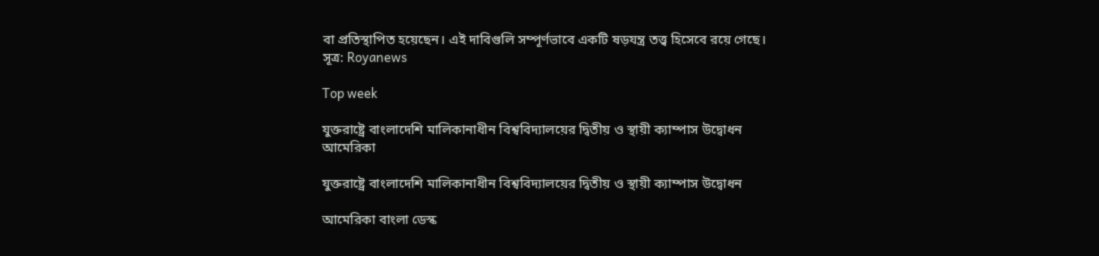বা প্রতিস্থাপিত হয়েছেন। এই দাবিগুলি সম্পূর্ণভাবে একটি ষড়যন্ত্র তত্ত্ব হিসেবে রয়ে গেছে।   সূত্র: Royanews

Top week

যুক্তরাষ্ট্রে বাংলাদেশি মালিকানাধীন বিশ্ববিদ্যালয়ের দ্বিতীয় ও স্থায়ী ক্যাম্পাস উদ্বোধন
আমেরিকা

যুক্তরাষ্ট্রে বাংলাদেশি মালিকানাধীন বিশ্ববিদ্যালয়ের দ্বিতীয় ও স্থায়ী ক্যাম্পাস উদ্বোধন

আমেরিকা বাংলা ডেস্ক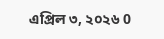এপ্রিল ৩, ২০২৬ 0